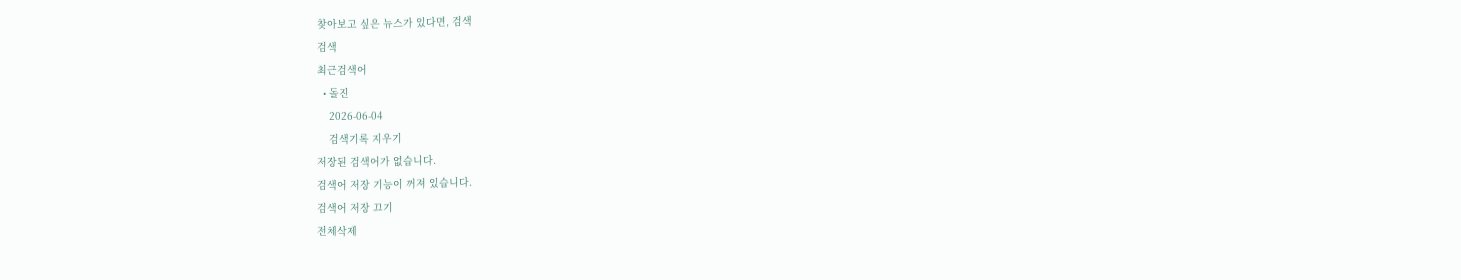찾아보고 싶은 뉴스가 있다면, 검색
검색
최근검색어
  • 돌진
    2026-06-04
    검색기록 지우기
저장된 검색어가 없습니다.
검색어 저장 기능이 꺼져 있습니다.
검색어 저장 끄기
전체삭제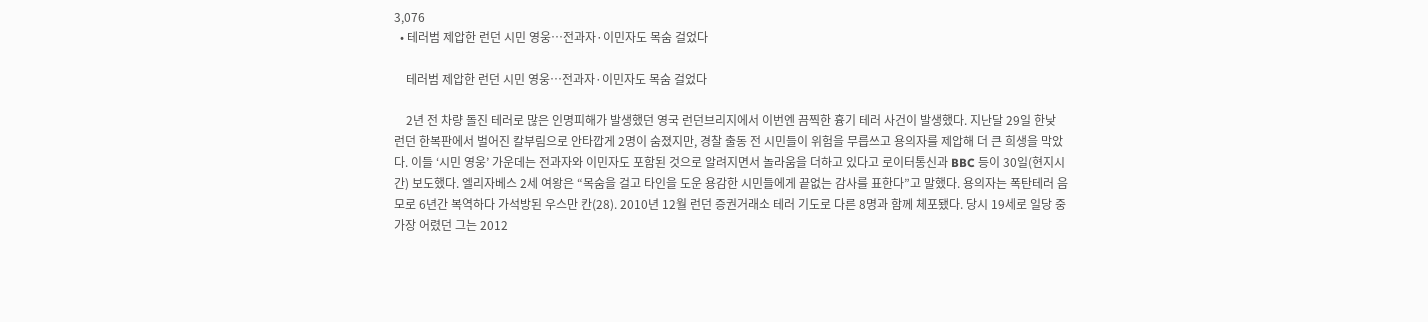3,076
  • 테러범 제압한 런던 시민 영웅…전과자·이민자도 목숨 걸었다

    테러범 제압한 런던 시민 영웅…전과자·이민자도 목숨 걸었다

    2년 전 차량 돌진 테러로 많은 인명피해가 발생했던 영국 런던브리지에서 이번엔 끔찍한 흉기 테러 사건이 발생했다. 지난달 29일 한낮 런던 한복판에서 벌어진 칼부림으로 안타깝게 2명이 숨졌지만, 경찰 출동 전 시민들이 위험을 무릅쓰고 용의자를 제압해 더 큰 희생을 막았다. 이들 ‘시민 영웅’ 가운데는 전과자와 이민자도 포함된 것으로 알려지면서 놀라움을 더하고 있다고 로이터통신과 BBC 등이 30일(현지시간) 보도했다. 엘리자베스 2세 여왕은 “목숨을 걸고 타인을 도운 용감한 시민들에게 끝없는 감사를 표한다”고 말했다. 용의자는 폭탄테러 음모로 6년간 복역하다 가석방된 우스만 칸(28). 2010년 12월 런던 증권거래소 테러 기도로 다른 8명과 함께 체포됐다. 당시 19세로 일당 중 가장 어렸던 그는 2012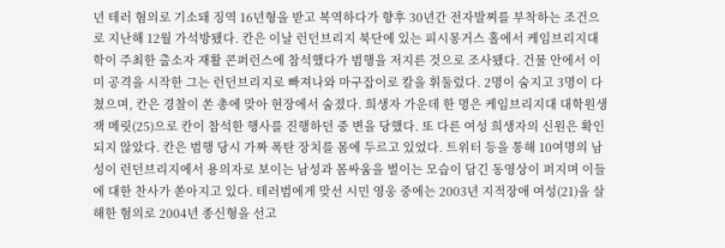년 테러 혐의로 기소돼 징역 16년형을 받고 복역하다가 향후 30년간 전자발찌를 부착하는 조건으로 지난해 12월 가석방됐다. 칸은 이날 런던브리지 북단에 있는 피시몽거스 홀에서 케임브리지대학이 주최한 출소자 재활 콘퍼런스에 참석했다가 범행을 저지른 것으로 조사됐다. 건물 안에서 이미 공격을 시작한 그는 런던브리지로 빠져나와 마구잡이로 칼을 휘둘렀다. 2명이 숨지고 3명이 다쳤으며, 칸은 경찰이 쏜 총에 맞아 현장에서 숨졌다. 희생자 가운데 한 명은 케임브리지대 대학원생 잭 메릿(25)으로 칸이 참석한 행사를 진행하던 중 변을 당했다. 또 다른 여성 희생자의 신원은 확인되지 않았다. 칸은 범행 당시 가짜 폭탄 장치를 몸에 두르고 있었다. 트위터 등을 통해 10여명의 남성이 런던브리지에서 용의자로 보이는 남성과 몸싸움을 벌이는 모습이 담긴 동영상이 퍼지며 이들에 대한 찬사가 쏟아지고 있다. 테러범에게 맞선 시민 영웅 중에는 2003년 지적장애 여성(21)을 살해한 혐의로 2004년 종신형을 선고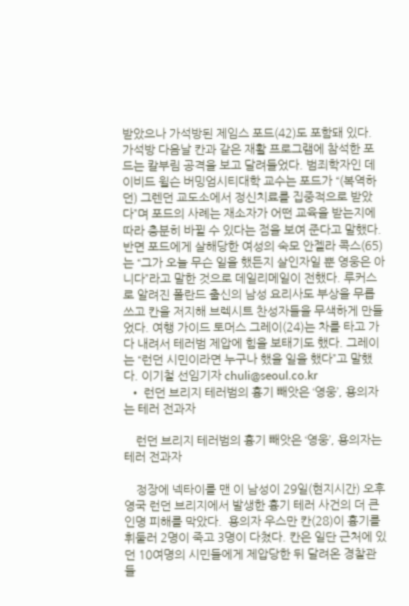받았으나 가석방된 제임스 포드(42)도 포함돼 있다. 가석방 다음날 칸과 같은 재활 프로그램에 참석한 포드는 칼부림 공격을 보고 달려들었다. 범죄학자인 데이비드 윌슨 버밍엄시티대학 교수는 포드가 “(복역하던) 그렌던 교도소에서 정신치료를 집중적으로 받았다”며 포드의 사례는 재소자가 어떤 교육을 받는지에 따라 충분히 바뀔 수 있다는 점을 보여 준다고 말했다. 반면 포드에게 살해당한 여성의 숙모 안젤라 콕스(65)는 “그가 오늘 무슨 일을 했든지 살인자일 뿐 영웅은 아니다”라고 말한 것으로 데일리메일이 전했다. 루커스로 알려진 폴란드 출신의 남성 요리사도 부상을 무릅쓰고 칸을 저지해 브렉시트 찬성자들을 무색하게 만들었다. 여행 가이드 토머스 그레이(24)는 차를 타고 가다 내려서 테러범 제압에 힘을 보태기도 했다. 그레이는 “런던 시민이라면 누구나 했을 일을 했다”고 말했다. 이기철 선임기자 chuli@seoul.co.kr
  • 런던 브리지 테러범의 흉기 빼앗은 ‘영웅’, 용의자는 테러 전과자

    런던 브리지 테러범의 흉기 빼앗은 ‘영웅’, 용의자는 테러 전과자

    정장에 넥타이를 맨 이 남성이 29일(현지시간) 오후 영국 런던 브리지에서 발생한 흉기 테러 사건의 더 큰 인명 피해를 막았다.  용의자 우스만 칸(28)이 흉기를 휘둘러 2명이 죽고 3명이 다쳤다. 칸은 일단 근처에 있던 10여명의 시민들에게 제압당한 뒤 달려온 경찰관들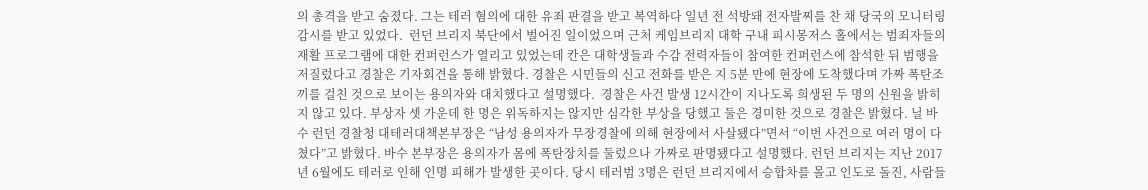의 총격을 받고 숨졌다. 그는 테러 혐의에 대한 유죄 판결을 받고 복역하다 일년 전 석방돼 전자발찌를 찬 채 당국의 모니터링 감시를 받고 있었다.  런던 브리지 북단에서 벌어진 일이었으며 근처 케임브리지 대학 구내 피시몽저스 홀에서는 범죄자들의 재활 프로그램에 대한 컨퍼런스가 열리고 있었는데 칸은 대학생들과 수감 전력자들이 참여한 컨퍼런스에 참석한 뒤 범행을 저질렀다고 경찰은 기자회견을 통해 밝혔다. 경찰은 시민들의 신고 전화를 받은 지 5분 만에 현장에 도착했다며 가짜 폭탄조끼를 걸친 것으로 보이는 용의자와 대치했다고 설명했다.  경찰은 사건 발생 12시간이 지나도록 희생된 두 명의 신원을 밝히지 않고 있다. 부상자 셋 가운데 한 명은 위독하지는 않지만 심각한 부상을 당했고 둘은 경미한 것으로 경찰은 밝혔다. 닐 바수 런던 경찰청 대테러대책본부장은 “남성 용의자가 무장경찰에 의해 현장에서 사살됐다”면서 “이번 사건으로 여러 명이 다쳤다”고 밝혔다. 바수 본부장은 용의자가 몸에 폭탄장치를 둘렀으나 가짜로 판명됐다고 설명했다. 런던 브리지는 지난 2017년 6월에도 테러로 인해 인명 피해가 발생한 곳이다. 당시 테러범 3명은 런던 브리지에서 승합차를 몰고 인도로 돌진, 사람들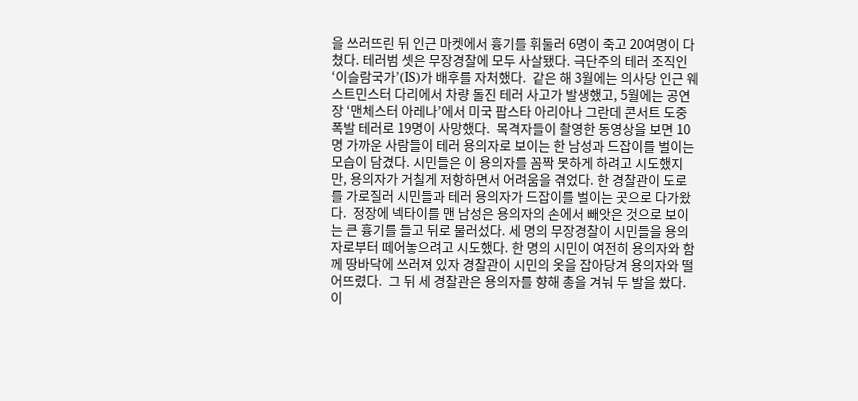을 쓰러뜨린 뒤 인근 마켓에서 흉기를 휘둘러 6명이 죽고 20여명이 다쳤다. 테러범 셋은 무장경찰에 모두 사살됐다. 극단주의 테러 조직인 ‘이슬람국가’(IS)가 배후를 자처했다.  같은 해 3월에는 의사당 인근 웨스트민스터 다리에서 차량 돌진 테러 사고가 발생했고, 5월에는 공연장 ‘맨체스터 아레나’에서 미국 팝스타 아리아나 그란데 콘서트 도중 폭발 테러로 19명이 사망했다.  목격자들이 촬영한 동영상을 보면 10명 가까운 사람들이 테러 용의자로 보이는 한 남성과 드잡이를 벌이는 모습이 담겼다. 시민들은 이 용의자를 꼼짝 못하게 하려고 시도했지만, 용의자가 거칠게 저항하면서 어려움을 겪었다. 한 경찰관이 도로를 가로질러 시민들과 테러 용의자가 드잡이를 벌이는 곳으로 다가왔다.  정장에 넥타이를 맨 남성은 용의자의 손에서 빼앗은 것으로 보이는 큰 흉기를 들고 뒤로 물러섰다. 세 명의 무장경찰이 시민들을 용의자로부터 떼어놓으려고 시도했다. 한 명의 시민이 여전히 용의자와 함께 땅바닥에 쓰러져 있자 경찰관이 시민의 옷을 잡아당겨 용의자와 떨어뜨렸다.  그 뒤 세 경찰관은 용의자를 향해 총을 겨눠 두 발을 쐈다. 이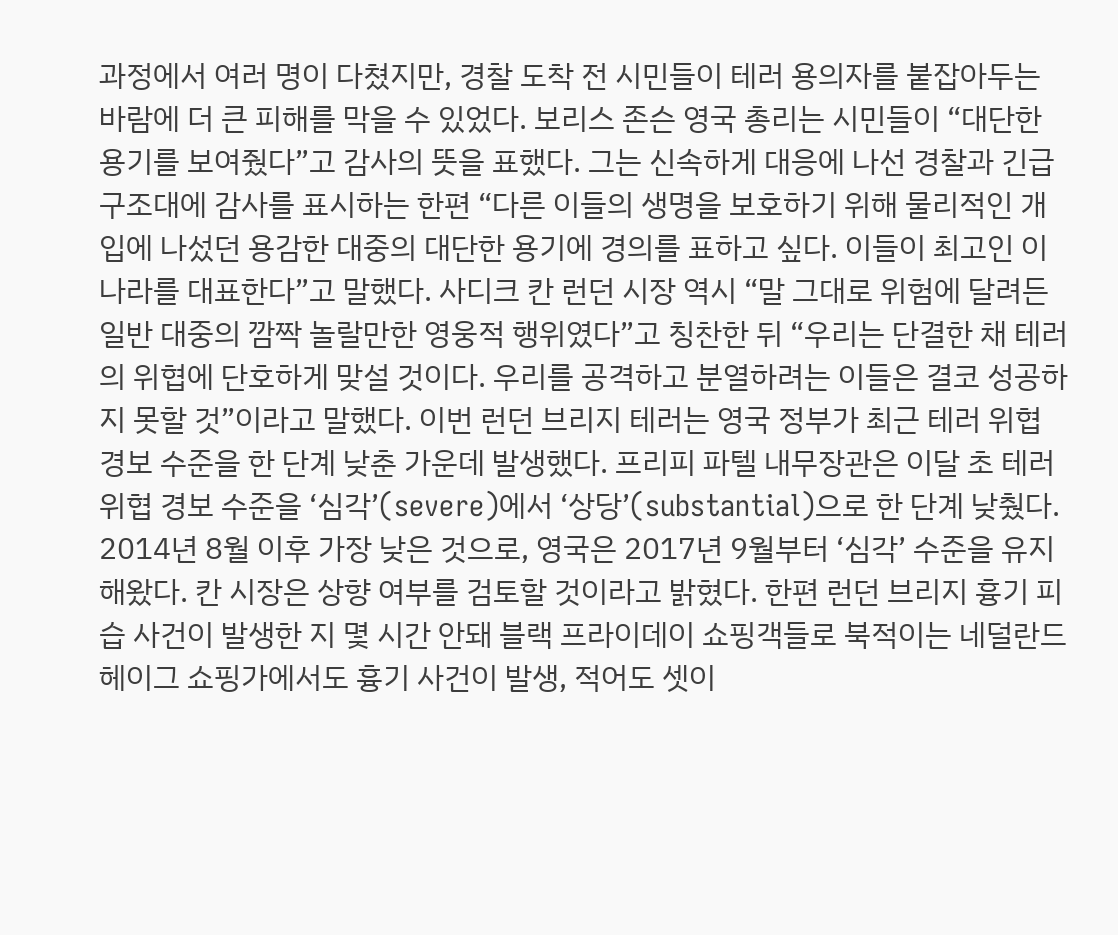과정에서 여러 명이 다쳤지만, 경찰 도착 전 시민들이 테러 용의자를 붙잡아두는 바람에 더 큰 피해를 막을 수 있었다. 보리스 존슨 영국 총리는 시민들이 “대단한 용기를 보여줬다”고 감사의 뜻을 표했다. 그는 신속하게 대응에 나선 경찰과 긴급구조대에 감사를 표시하는 한편 “다른 이들의 생명을 보호하기 위해 물리적인 개입에 나섰던 용감한 대중의 대단한 용기에 경의를 표하고 싶다. 이들이 최고인 이 나라를 대표한다”고 말했다. 사디크 칸 런던 시장 역시 “말 그대로 위험에 달려든 일반 대중의 깜짝 놀랄만한 영웅적 행위였다”고 칭찬한 뒤 “우리는 단결한 채 테러의 위협에 단호하게 맞설 것이다. 우리를 공격하고 분열하려는 이들은 결코 성공하지 못할 것”이라고 말했다. 이번 런던 브리지 테러는 영국 정부가 최근 테러 위협 경보 수준을 한 단계 낮춘 가운데 발생했다. 프리피 파텔 내무장관은 이달 초 테러 위협 경보 수준을 ‘심각’(severe)에서 ‘상당’(substantial)으로 한 단계 낮췄다. 2014년 8월 이후 가장 낮은 것으로, 영국은 2017년 9월부터 ‘심각’ 수준을 유지해왔다. 칸 시장은 상향 여부를 검토할 것이라고 밝혔다. 한편 런던 브리지 흉기 피습 사건이 발생한 지 몇 시간 안돼 블랙 프라이데이 쇼핑객들로 북적이는 네덜란드 헤이그 쇼핑가에서도 흉기 사건이 발생, 적어도 셋이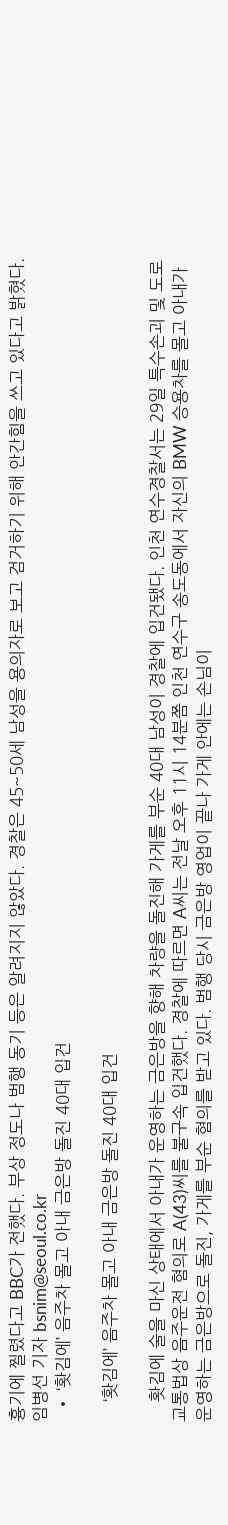흉기에 찔렸다고 BBC가 전했다. 부상 정도나 범행 동기 등은 알려지지 않았다. 경찰은 45~50세 남성을 용의자로 보고 검거하기 위해 안간힘을 쓰고 있다고 밝혔다. 임병선 기자 bsnim@seoul.co.kr
  • ‘홧김에’ 음주차 몰고 아내 금은방 돌진 40대 입건

    ‘홧김에’ 음주차 몰고 아내 금은방 돌진 40대 입건

    홧김에 술을 마신 상태에서 아내가 운영하는 금은방을 향해 차량을 돌진해 가게를 부순 40대 남성이 경찰에 입건됐다. 인천 연수경찰서는 29일 특수손괴 및 도로교통법상 음주운전 혐의로 A(43)씨를 불구속 입건했다. 경찰에 따르면 A씨는 전날 오후 11시 14분쯤 인천 연수구 송도동에서 자신의 BMW 승용차를 몰고 아내가 운영하는 금은방으로 돌진, 가게를 부순 혐의를 받고 있다. 범행 당시 금은방 영업이 끝나 가게 안에는 손님이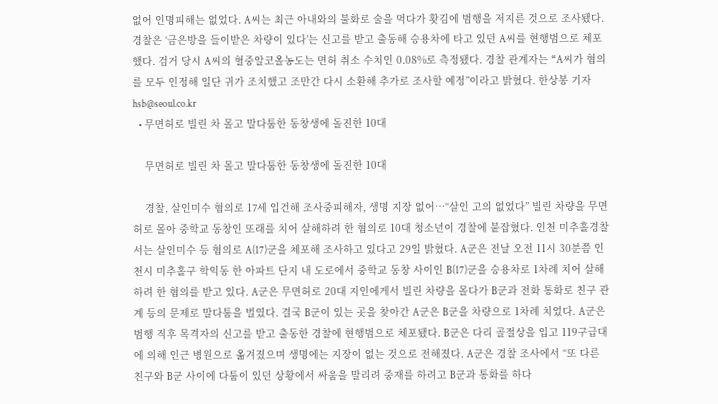없어 인명피해는 없었다. A씨는 최근 아내와의 불화로 술을 먹다가 홧김에 범행을 저지른 것으로 조사됐다. 경찰은 ‘금은방을 들이받은 차량이 있다’는 신고를 받고 출동해 승용차에 타고 있던 A씨를 현행범으로 체포했다. 검거 당시 A씨의 혈중알코올농도는 면허 취소 수치인 0.08%로 측정됐다. 경찰 관계자는 “A씨가 혐의를 모두 인정해 일단 귀가 조치했고 조만간 다시 소환해 추가로 조사할 예정”이라고 밝혔다. 한상봉 기자 hsb@seoul.co.kr
  • 무면허로 빌린 차 몰고 말다툼한 동창생에 돌진한 10대

    무면허로 빌린 차 몰고 말다툼한 동창생에 돌진한 10대

    경찰, 살인미수 혐의로 17세 입건해 조사중피해자, 생명 지장 없어…“살인 고의 없었다” 빌린 차량을 무면허로 몰아 중학교 동창인 또래를 치어 살해하려 한 혐의로 10대 청소년이 경찰에 붙잡혔다. 인천 미추홀경찰서는 살인미수 등 혐의로 A(17)군을 체포해 조사하고 있다고 29일 밝혔다. A군은 전날 오전 11시 30분쯤 인천시 미추홀구 학익동 한 아파트 단지 내 도로에서 중학교 동창 사이인 B(17)군을 승용차로 1차례 치어 살해하려 한 혐의를 받고 있다. A군은 무면허로 20대 지인에게서 빌린 차량을 몰다가 B군과 전화 통화로 친구 관계 등의 문제로 말다툼을 벌였다. 결국 B군이 있는 곳을 찾아간 A군은 B군을 차량으로 1차례 치었다. A군은 범행 직후 목격자의 신고를 받고 출동한 경찰에 현행범으로 체포됐다. B군은 다리 골절상을 입고 119구급대에 의해 인근 병원으로 옮겨졌으며 생명에는 지장이 없는 것으로 전해졌다. A군은 경찰 조사에서 “또 다른 친구와 B군 사이에 다툼이 있던 상황에서 싸움을 말리려 중재를 하려고 B군과 통화를 하다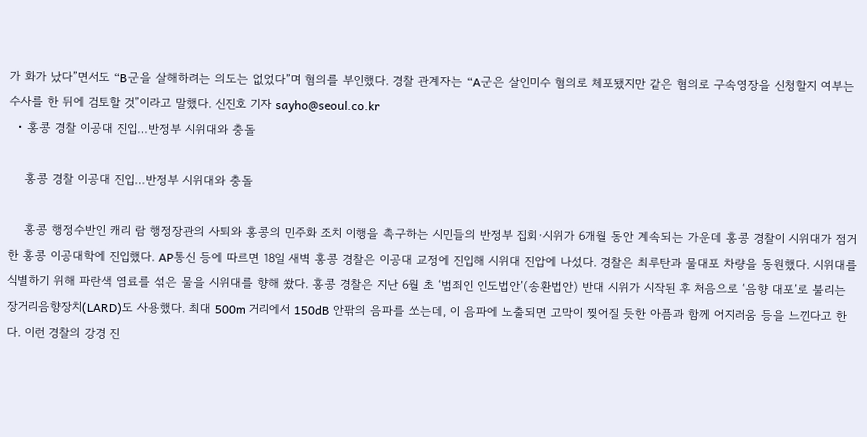가 화가 났다”면서도 “B군을 살해하려는 의도는 없었다”며 혐의를 부인했다. 경찰 관계자는 “A군은 살인미수 혐의로 체포됐지만 같은 혐의로 구속영장을 신청할지 여부는 수사를 한 뒤에 검토할 것”이라고 말했다. 신진호 기자 sayho@seoul.co.kr
  • 홍콩 경찰 이공대 진입…반정부 시위대와 충돌

    홍콩 경찰 이공대 진입…반정부 시위대와 충돌

    홍콩 행정수반인 캐리 람 행정장관의 사퇴와 홍콩의 민주화 조치 이행을 촉구하는 시민들의 반정부 집회·시위가 6개월 동안 계속되는 가운데 홍콩 경찰이 시위대가 점거한 홍콩 이공대학에 진입했다. AP통신 등에 따르면 18일 새벽 홍콩 경찰은 이공대 교정에 진입해 시위대 진압에 나섰다. 경찰은 최루탄과 물대포 차량을 동원했다. 시위대를 식별하기 위해 파란색 염료를 섞은 물을 시위대를 향해 쐈다. 홍콩 경찰은 지난 6월 초 ‘범죄인 인도법안’(송환법안) 반대 시위가 시작된 후 처음으로 ‘음향 대포’로 불리는 장거리음향장치(LARD)도 사용했다. 최대 500m 거리에서 150dB 안팎의 음파를 쏘는데, 이 음파에 노출되면 고막이 찢어질 듯한 아픔과 함께 어지러움 등을 느낀다고 한다. 이런 경찰의 강경 진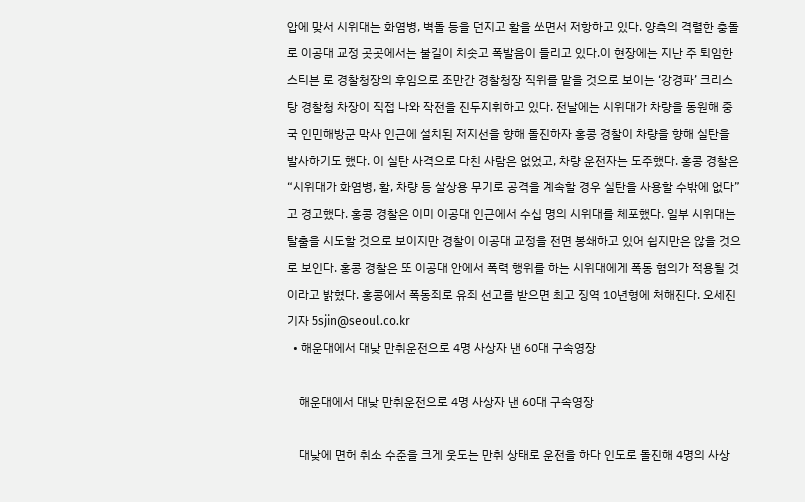압에 맞서 시위대는 화염병, 벽돌 등을 던지고 활을 쏘면서 저항하고 있다. 양측의 격렬한 충돌로 이공대 교정 곳곳에서는 불길이 치솟고 폭발음이 들리고 있다.이 현장에는 지난 주 퇴임한 스티븐 로 경찰청장의 후임으로 조만간 경찰청장 직위를 맡을 것으로 보이는 ‘강경파’ 크리스 탕 경찰청 차장이 직접 나와 작전을 진두지휘하고 있다. 전날에는 시위대가 차량을 동원해 중국 인민해방군 막사 인근에 설치된 저지선을 향해 돌진하자 홍콩 경찰이 차량을 향해 실탄을 발사하기도 했다. 이 실탄 사격으로 다친 사람은 없었고, 차량 운전자는 도주했다. 홍콩 경찰은 “시위대가 화염병, 활, 차량 등 살상용 무기로 공격을 계속할 경우 실탄을 사용할 수밖에 없다”고 경고했다. 홍콩 경찰은 이미 이공대 인근에서 수십 명의 시위대를 체포했다. 일부 시위대는 탈출을 시도할 것으로 보이지만 경찰이 이공대 교정을 전면 봉쇄하고 있어 쉽지만은 않을 것으로 보인다. 홍콩 경찰은 또 이공대 안에서 폭력 행위를 하는 시위대에게 폭동 혐의가 적용될 것이라고 밝혔다. 홍콩에서 폭동죄로 유죄 선고를 받으면 최고 징역 10년형에 처해진다. 오세진 기자 5sjin@seoul.co.kr
  • 해운대에서 대낮 만취운전으로 4명 사상자 낸 60대 구속영장

    해운대에서 대낮 만취운전으로 4명 사상자 낸 60대 구속영장

    대낮에 면허 취소 수준을 크게 웃도는 만취 상태로 운전을 하다 인도로 돌진해 4명의 사상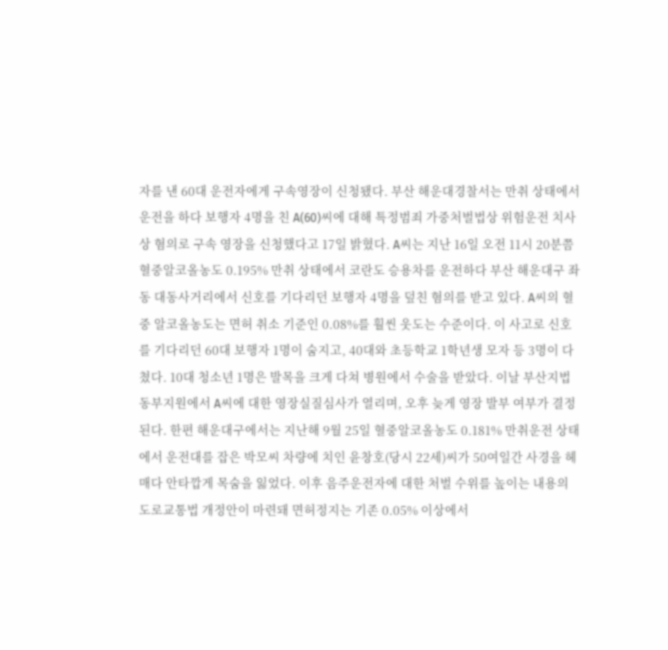자를 낸 60대 운전자에게 구속영장이 신청됐다. 부산 해운대경찰서는 만취 상태에서 운전을 하다 보행자 4명을 친 A(60)씨에 대해 특정범죄 가중처벌법상 위험운전 치사상 혐의로 구속 영장을 신청했다고 17일 밝혔다. A씨는 지난 16일 오전 11시 20분쯤 혈중알코올농도 0.195% 만취 상태에서 코란도 승용차를 운전하다 부산 해운대구 좌동 대동사거리에서 신호를 기다리던 보행자 4명을 덮친 혐의를 받고 있다. A씨의 혈중 알코올농도는 면허 취소 기준인 0.08%를 훨씬 웃도는 수준이다. 이 사고로 신호를 기다리던 60대 보행자 1명이 숨지고, 40대와 초등학교 1학년생 모자 등 3명이 다쳤다. 10대 청소년 1명은 발목을 크게 다쳐 병원에서 수술을 받았다. 이날 부산지법 동부지원에서 A씨에 대한 영장실질심사가 열리며, 오후 늦게 영장 발부 여부가 결정된다. 한편 해운대구에서는 지난해 9월 25일 혈중알코올농도 0.181% 만취운전 상태에서 운전대를 잡은 박모씨 차량에 치인 윤창호(당시 22세)씨가 50여일간 사경을 헤매다 안타깝게 목숨을 잃었다. 이후 음주운전자에 대한 처벌 수위를 높이는 내용의 도로교통법 개정안이 마련돼 면허정지는 기존 0.05% 이상에서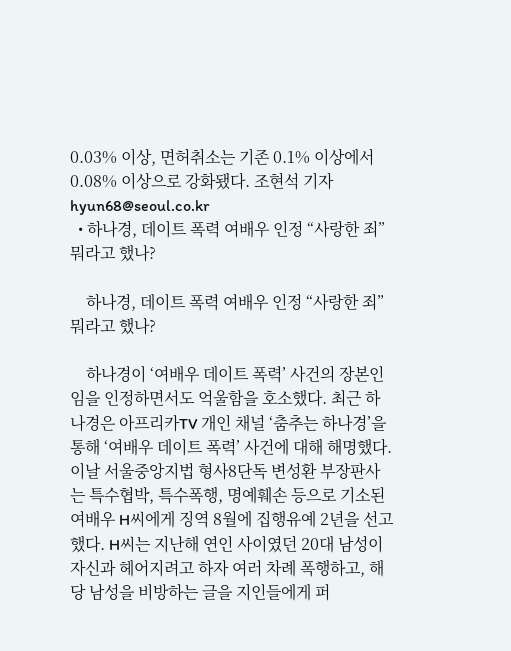0.03% 이상, 면허취소는 기존 0.1% 이상에서 0.08% 이상으로 강화됐다. 조현석 기자 hyun68@seoul.co.kr
  • 하나경, 데이트 폭력 여배우 인정 “사랑한 죄” 뭐라고 했나?

    하나경, 데이트 폭력 여배우 인정 “사랑한 죄” 뭐라고 했나?

    하나경이 ‘여배우 데이트 폭력’ 사건의 장본인임을 인정하면서도 억울함을 호소했다. 최근 하나경은 아프리카TV 개인 채널 ‘춤추는 하나경’을 통해 ‘여배우 데이트 폭력’ 사건에 대해 해명했다. 이날 서울중앙지법 형사8단독 변성환 부장판사는 특수협박, 특수폭행, 명예훼손 등으로 기소된 여배우 H씨에게 징역 8월에 집행유예 2년을 선고했다. H씨는 지난해 연인 사이였던 20대 남성이 자신과 헤어지려고 하자 여러 차례 폭행하고, 해당 남성을 비방하는 글을 지인들에게 퍼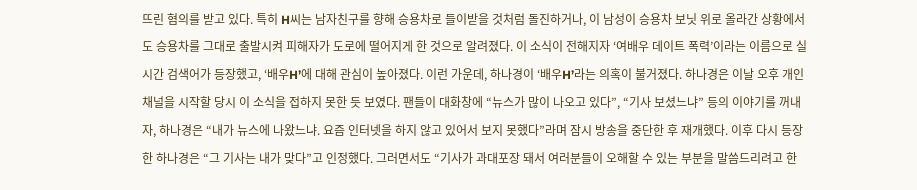뜨린 혐의를 받고 있다. 특히 H씨는 남자친구를 향해 승용차로 들이받을 것처럼 돌진하거나, 이 남성이 승용차 보닛 위로 올라간 상황에서도 승용차를 그대로 출발시켜 피해자가 도로에 떨어지게 한 것으로 알려졌다. 이 소식이 전해지자 ‘여배우 데이트 폭력’이라는 이름으로 실시간 검색어가 등장했고, ‘배우H’에 대해 관심이 높아졌다. 이런 가운데, 하나경이 ‘배우H’라는 의혹이 불거졌다. 하나경은 이날 오후 개인 채널을 시작할 당시 이 소식을 접하지 못한 듯 보였다. 팬들이 대화창에 “뉴스가 많이 나오고 있다”, “기사 보셨느냐” 등의 이야기를 꺼내자, 하나경은 “내가 뉴스에 나왔느냐. 요즘 인터넷을 하지 않고 있어서 보지 못했다”라며 잠시 방송을 중단한 후 재개했다. 이후 다시 등장한 하나경은 “그 기사는 내가 맞다”고 인정했다. 그러면서도 “기사가 과대포장 돼서 여러분들이 오해할 수 있는 부분을 말씀드리려고 한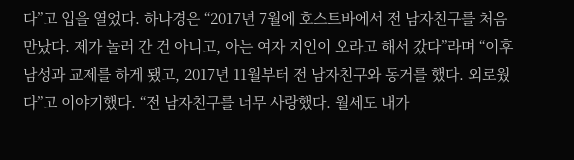다”고 입을 열었다. 하나경은 “2017년 7월에 호스트바에서 전 남자친구를 처음 만났다. 제가 놀러 간 건 아니고, 아는 여자 지인이 오라고 해서 갔다”라며 “이후 남성과 교제를 하게 됐고, 2017년 11월부터 전 남자친구와 동거를 했다. 외로웠다”고 이야기했다. “전 남자친구를 너무 사랑했다. 월세도 내가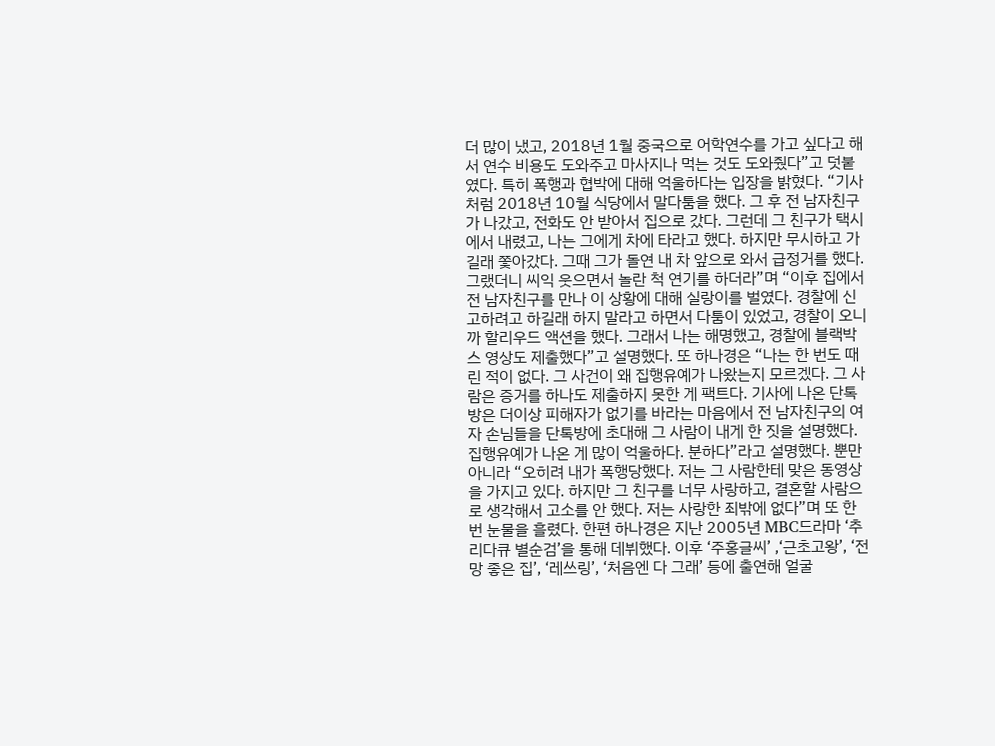더 많이 냈고, 2018년 1월 중국으로 어학연수를 가고 싶다고 해서 연수 비용도 도와주고 마사지나 먹는 것도 도와줬다”고 덧붙였다. 특히 폭행과 협박에 대해 억울하다는 입장을 밝혔다. “기사처럼 2018년 10월 식당에서 말다툼을 했다. 그 후 전 남자친구가 나갔고, 전화도 안 받아서 집으로 갔다. 그런데 그 친구가 택시에서 내렸고, 나는 그에게 차에 타라고 했다. 하지만 무시하고 가길래 쫓아갔다. 그때 그가 돌연 내 차 앞으로 와서 급정거를 했다. 그랬더니 씨익 웃으면서 놀란 척 연기를 하더라”며 “이후 집에서 전 남자친구를 만나 이 상황에 대해 실랑이를 벌였다. 경찰에 신고하려고 하길래 하지 말라고 하면서 다툼이 있었고, 경찰이 오니까 할리우드 액션을 했다. 그래서 나는 해명했고, 경찰에 블랙박스 영상도 제출했다”고 설명했다. 또 하나경은 “나는 한 번도 때린 적이 없다. 그 사건이 왜 집행유예가 나왔는지 모르겠다. 그 사람은 증거를 하나도 제출하지 못한 게 팩트다. 기사에 나온 단톡방은 더이상 피해자가 없기를 바라는 마음에서 전 남자친구의 여자 손님들을 단톡방에 초대해 그 사람이 내게 한 짓을 설명했다. 집행유예가 나온 게 많이 억울하다. 분하다”라고 설명했다. 뿐만 아니라 “오히려 내가 폭행당했다. 저는 그 사람한테 맞은 동영상을 가지고 있다. 하지만 그 친구를 너무 사랑하고, 결혼할 사람으로 생각해서 고소를 안 했다. 저는 사랑한 죄밖에 없다”며 또 한 번 눈물을 흘렸다. 한편 하나경은 지난 2005년 MBC드라마 ‘추리다큐 별순검’을 통해 데뷔했다. 이후 ‘주홍글씨’ ,‘근초고왕’, ‘전망 좋은 집’, ‘레쓰링’, ‘처음엔 다 그래’ 등에 출연해 얼굴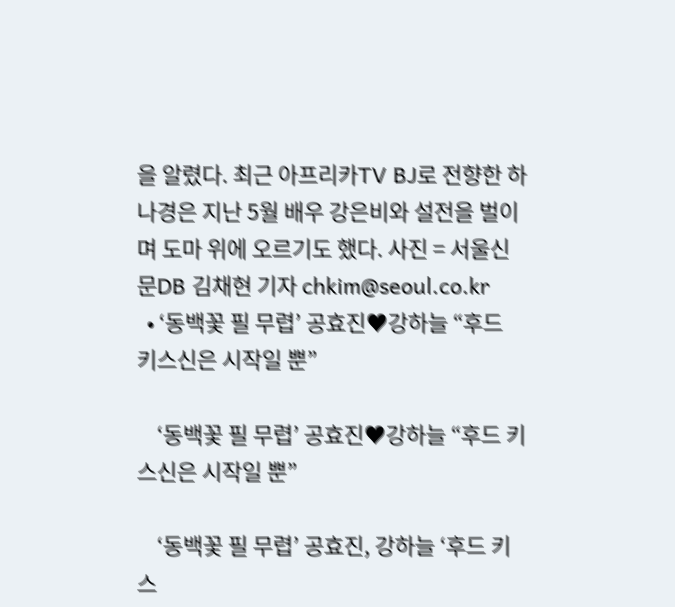을 알렸다. 최근 아프리카TV BJ로 전향한 하나경은 지난 5월 배우 강은비와 설전을 벌이며 도마 위에 오르기도 했다. 사진 = 서울신문DB 김채현 기자 chkim@seoul.co.kr
  • ‘동백꽃 필 무렵’ 공효진♥강하늘 “후드 키스신은 시작일 뿐”

    ‘동백꽃 필 무렵’ 공효진♥강하늘 “후드 키스신은 시작일 뿐”

    ‘동백꽃 필 무렵’ 공효진, 강하늘 ‘후드 키스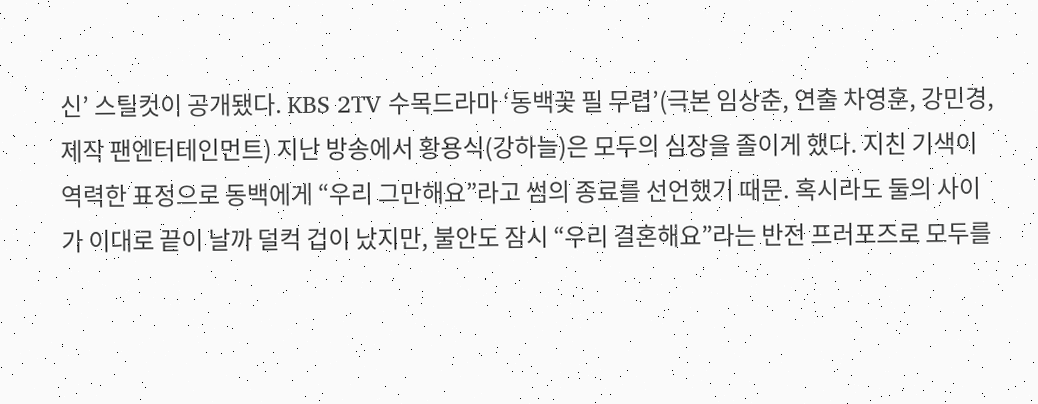신’ 스틸컷이 공개됐다. KBS 2TV 수목드라마 ‘동백꽃 필 무렵’(극본 임상춘, 연출 차영훈, 강민경, 제작 팬엔터테인먼트) 지난 방송에서 황용식(강하늘)은 모두의 심장을 졸이게 했다. 지친 기색이 역력한 표정으로 동백에게 “우리 그만해요”라고 썸의 종료를 선언했기 때문. 혹시라도 둘의 사이가 이대로 끝이 날까 덜컥 겁이 났지만, 불안도 잠시 “우리 결혼해요”라는 반전 프러포즈로 모두를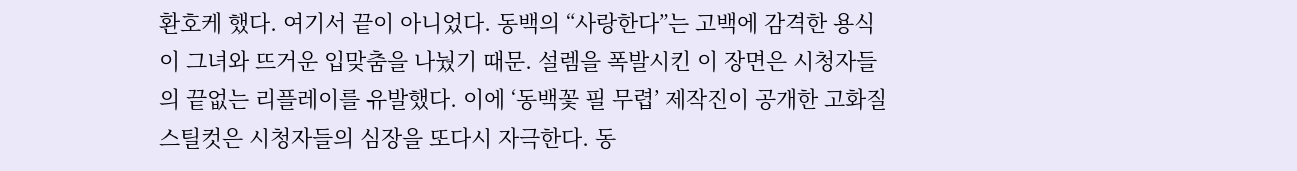환호케 했다. 여기서 끝이 아니었다. 동백의 “사랑한다”는 고백에 감격한 용식이 그녀와 뜨거운 입맞춤을 나눴기 때문. 설렘을 폭발시킨 이 장면은 시청자들의 끝없는 리플레이를 유발했다. 이에 ‘동백꽃 필 무렵’ 제작진이 공개한 고화질 스틸컷은 시청자들의 심장을 또다시 자극한다. 동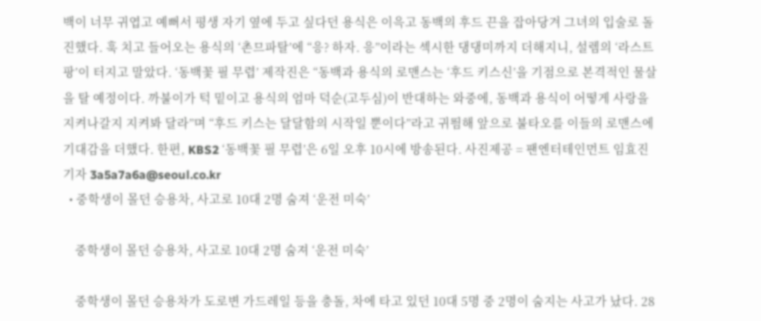백이 너무 귀엽고 예뻐서 평생 자기 옆에 두고 싶다던 용식은 이윽고 동백의 후드 끈을 잡아당겨 그녀의 입술로 돌진했다. 훅 치고 들어오는 용식의 ‘촌므파탈’에 “응? 하자. 응”이라는 섹시한 댕댕미까지 더해지니, 설렘의 ‘라스트팡’이 터지고 말았다. ‘동백꽃 필 무렵’ 제작진은 “동백과 용식의 로맨스는 ‘후드 키스신’을 기점으로 본격적인 물살을 탈 예정이다. 까불이가 턱 밑이고 용식의 엄마 덕순(고두심)이 반대하는 와중에, 동백과 용식이 어떻게 사랑을 지켜나갈지 지켜봐 달라”며 “후드 키스는 달달함의 시작일 뿐이다”라고 귀띔해 앞으로 불타오를 이들의 로맨스에 기대감을 더했다. 한편, KBS2 ‘동백꽃 필 무렵’은 6일 오후 10시에 방송된다. 사진제공 = 팬엔터테인먼트 임효진 기자 3a5a7a6a@seoul.co.kr
  • 중학생이 몰던 승용차, 사고로 10대 2명 숨져 ‘운전 미숙’

    중학생이 몰던 승용차, 사고로 10대 2명 숨져 ‘운전 미숙’

    중학생이 몰던 승용차가 도로변 가드레일 등을 충돌, 차에 타고 있던 10대 5명 중 2명이 숨지는 사고가 났다. 28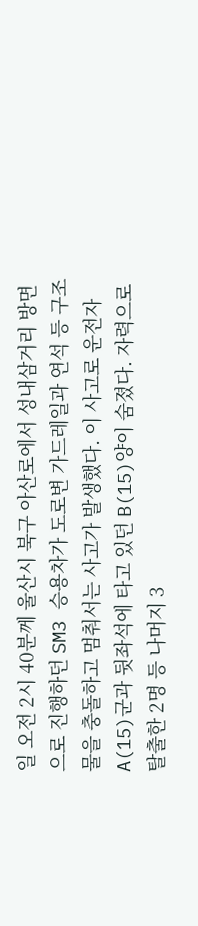일 오전 2시 40분께 울산시 북구 아산로에서 성내삼거리 방면으로 진행하던 SM3 승용차가 도로변 가드레일과 연석 등 구조물을 충돌하고 멈춰서는 사고가 발생했다. 이 사고로 운전자 A(15)군과 뒷좌석에 타고 있던 B(15)양이 숨졌다. 자력으로 탈출한 2명 등 나머지 3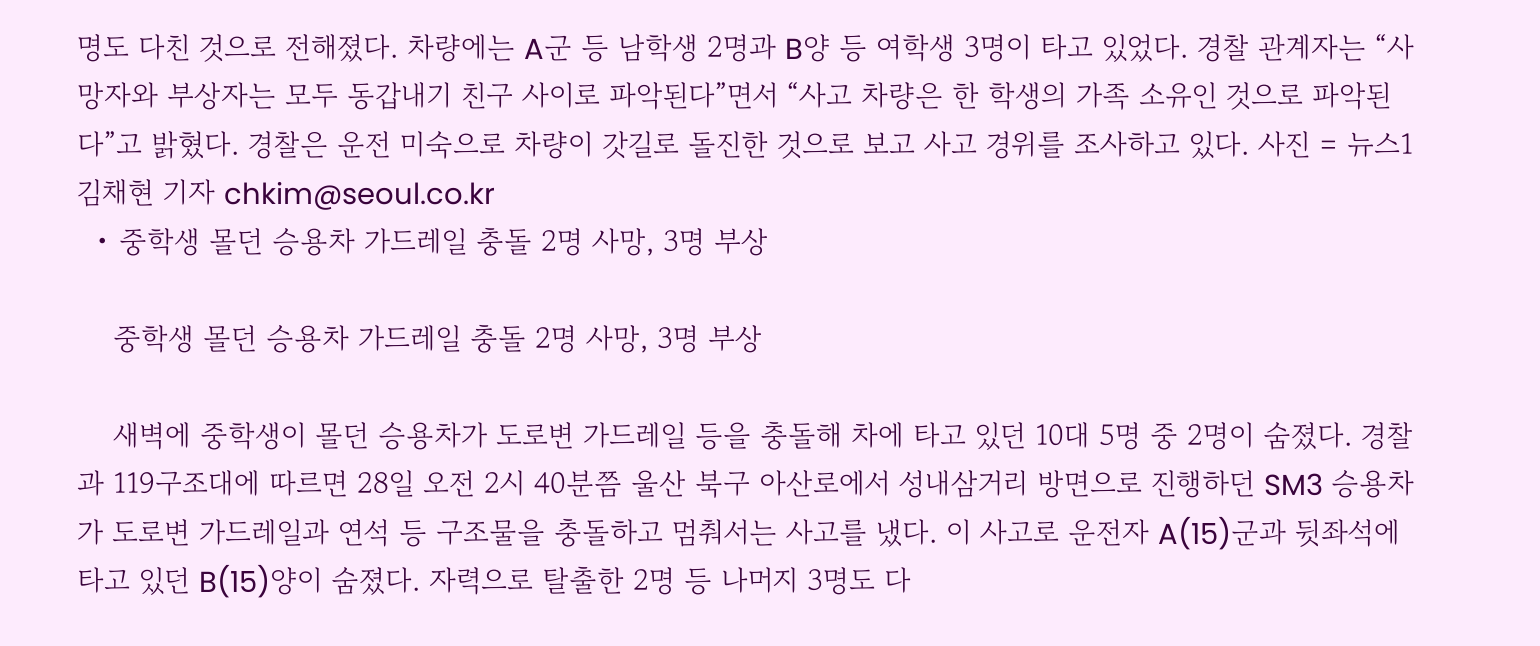명도 다친 것으로 전해졌다. 차량에는 A군 등 남학생 2명과 B양 등 여학생 3명이 타고 있었다. 경찰 관계자는 “사망자와 부상자는 모두 동갑내기 친구 사이로 파악된다”면서 “사고 차량은 한 학생의 가족 소유인 것으로 파악된다”고 밝혔다. 경찰은 운전 미숙으로 차량이 갓길로 돌진한 것으로 보고 사고 경위를 조사하고 있다. 사진 = 뉴스1 김채현 기자 chkim@seoul.co.kr
  • 중학생 몰던 승용차 가드레일 충돌 2명 사망, 3명 부상

    중학생 몰던 승용차 가드레일 충돌 2명 사망, 3명 부상

    새벽에 중학생이 몰던 승용차가 도로변 가드레일 등을 충돌해 차에 타고 있던 10대 5명 중 2명이 숨졌다. 경찰과 119구조대에 따르면 28일 오전 2시 40분쯤 울산 북구 아산로에서 성내삼거리 방면으로 진행하던 SM3 승용차가 도로변 가드레일과 연석 등 구조물을 충돌하고 멈춰서는 사고를 냈다. 이 사고로 운전자 A(15)군과 뒷좌석에 타고 있던 B(15)양이 숨졌다. 자력으로 탈출한 2명 등 나머지 3명도 다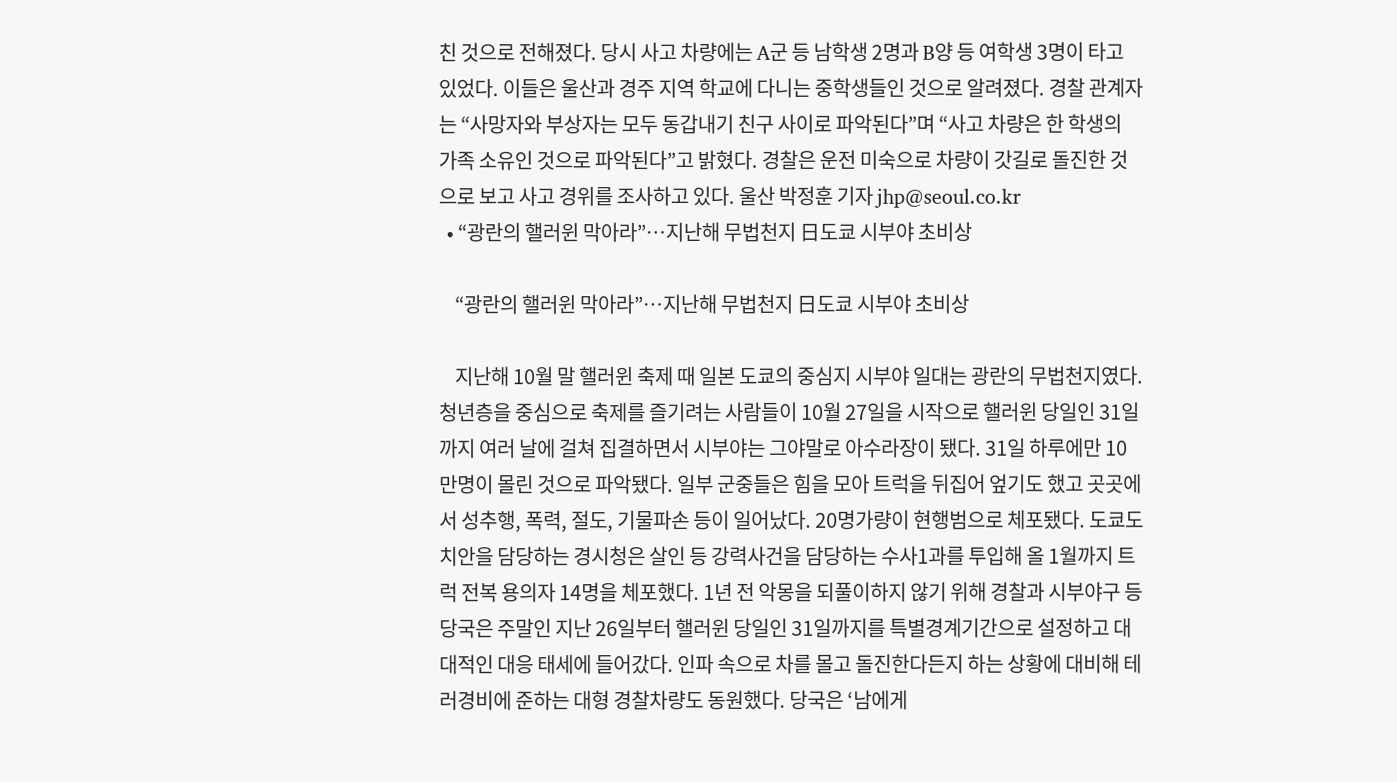친 것으로 전해졌다. 당시 사고 차량에는 A군 등 남학생 2명과 B양 등 여학생 3명이 타고 있었다. 이들은 울산과 경주 지역 학교에 다니는 중학생들인 것으로 알려졌다. 경찰 관계자는 “사망자와 부상자는 모두 동갑내기 친구 사이로 파악된다”며 “사고 차량은 한 학생의 가족 소유인 것으로 파악된다”고 밝혔다. 경찰은 운전 미숙으로 차량이 갓길로 돌진한 것으로 보고 사고 경위를 조사하고 있다. 울산 박정훈 기자 jhp@seoul.co.kr
  • “광란의 핼러윈 막아라”…지난해 무법천지 日도쿄 시부야 초비상

    “광란의 핼러윈 막아라”…지난해 무법천지 日도쿄 시부야 초비상

    지난해 10월 말 핼러윈 축제 때 일본 도쿄의 중심지 시부야 일대는 광란의 무법천지였다. 청년층을 중심으로 축제를 즐기려는 사람들이 10월 27일을 시작으로 핼러윈 당일인 31일까지 여러 날에 걸쳐 집결하면서 시부야는 그야말로 아수라장이 됐다. 31일 하루에만 10만명이 몰린 것으로 파악됐다. 일부 군중들은 힘을 모아 트럭을 뒤집어 엎기도 했고 곳곳에서 성추행, 폭력, 절도, 기물파손 등이 일어났다. 20명가량이 현행범으로 체포됐다. 도쿄도 치안을 담당하는 경시청은 살인 등 강력사건을 담당하는 수사1과를 투입해 올 1월까지 트럭 전복 용의자 14명을 체포했다. 1년 전 악몽을 되풀이하지 않기 위해 경찰과 시부야구 등 당국은 주말인 지난 26일부터 핼러윈 당일인 31일까지를 특별경계기간으로 설정하고 대대적인 대응 태세에 들어갔다. 인파 속으로 차를 몰고 돌진한다든지 하는 상황에 대비해 테러경비에 준하는 대형 경찰차량도 동원했다. 당국은 ‘남에게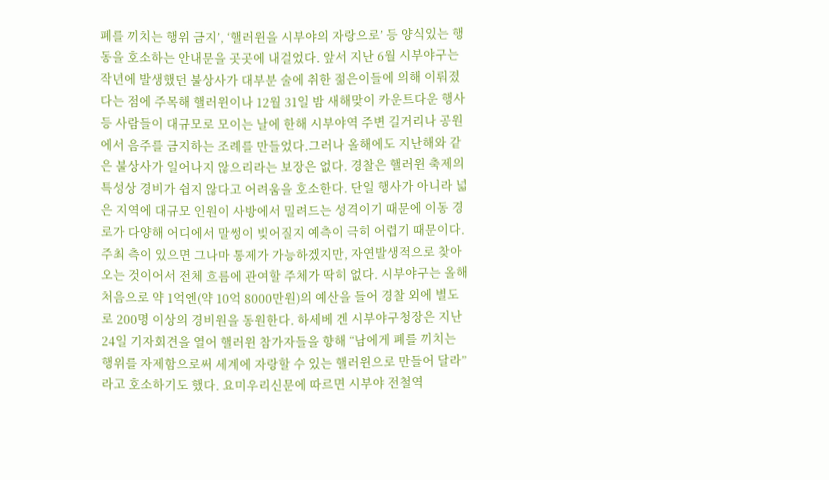폐를 끼치는 행위 금지’, ‘핼러윈을 시부야의 자랑으로’ 등 양식있는 행동을 호소하는 안내문을 곳곳에 내걸었다. 앞서 지난 6월 시부야구는 작년에 발생했던 불상사가 대부분 술에 취한 젊은이들에 의해 이뤄졌다는 점에 주목해 핼러윈이나 12월 31일 밤 새해맞이 카운트다운 행사 등 사람들이 대규모로 모이는 날에 한해 시부야역 주변 길거리나 공원에서 음주를 금지하는 조례를 만들었다.그러나 올해에도 지난해와 같은 불상사가 일어나지 않으리라는 보장은 없다. 경찰은 핼러윈 축제의 특성상 경비가 쉽지 않다고 어려움을 호소한다. 단일 행사가 아니라 넓은 지역에 대규모 인원이 사방에서 밀려드는 성격이기 때문에 이동 경로가 다양해 어디에서 말썽이 빚어질지 예측이 극히 어렵기 때문이다. 주최 측이 있으면 그나마 통제가 가능하겠지만, 자연발생적으로 찾아오는 것이어서 전체 흐름에 관여할 주체가 딱히 없다. 시부야구는 올해 처음으로 약 1억엔(약 10억 8000만원)의 예산을 들어 경찰 외에 별도로 200명 이상의 경비원을 동원한다. 하세베 겐 시부야구청장은 지난 24일 기자회견을 열어 핼러윈 참가자들을 향해 “남에게 폐를 끼치는 행위를 자제함으로써 세계에 자랑할 수 있는 핼러윈으로 만들어 달라”라고 호소하기도 했다. 요미우리신문에 따르면 시부야 전철역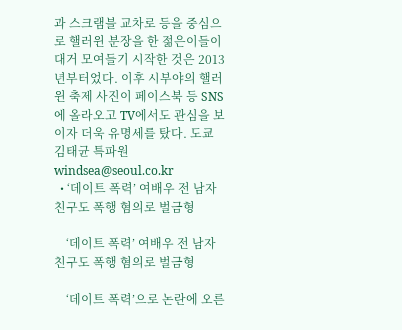과 스크램블 교차로 등을 중심으로 핼러윈 분장을 한 젊은이들이 대거 모여들기 시작한 것은 2013년부터었다. 이후 시부야의 핼러윈 축제 사진이 페이스북 등 SNS에 올라오고 TV에서도 관심을 보이자 더욱 유명세를 탔다. 도쿄 김태균 특파원 windsea@seoul.co.kr
  • ‘데이트 폭력’ 여배우 전 남자친구도 폭행 혐의로 벌금형

    ‘데이트 폭력’ 여배우 전 남자친구도 폭행 혐의로 벌금형

    ‘데이트 폭력’으로 논란에 오른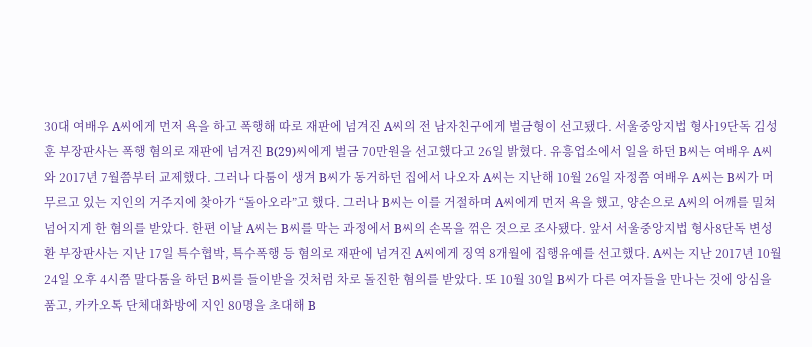30대 여배우 A씨에게 먼저 욕을 하고 폭행해 따로 재판에 넘겨진 A씨의 전 남자친구에게 벌금형이 선고됐다. 서울중앙지법 형사19단독 김성훈 부장판사는 폭행 혐의로 재판에 넘겨진 B(29)씨에게 벌금 70만원을 선고했다고 26일 밝혔다. 유흥업소에서 일을 하던 B씨는 여배우 A씨와 2017년 7월쯤부터 교제했다. 그러나 다툼이 생겨 B씨가 동거하던 집에서 나오자 A씨는 지난해 10월 26일 자정쯤 여배우 A씨는 B씨가 머무르고 있는 지인의 거주지에 찾아가 “돌아오라”고 했다. 그러나 B씨는 이를 거절하며 A씨에게 먼저 욕을 했고, 양손으로 A씨의 어깨를 밀쳐 넘어지게 한 혐의를 받았다. 한편 이날 A씨는 B씨를 막는 과정에서 B씨의 손목을 꺾은 것으로 조사됐다. 앞서 서울중앙지법 형사8단독 변성환 부장판사는 지난 17일 특수협박, 특수폭행 등 혐의로 재판에 넘겨진 A씨에게 징역 8개월에 집행유예를 선고했다. A씨는 지난 2017년 10월 24일 오후 4시쯤 말다툼을 하던 B씨를 들이받을 것처럼 차로 돌진한 혐의를 받았다. 또 10월 30일 B씨가 다른 여자들을 만나는 것에 앙심을 품고, 카카오톡 단체대화방에 지인 80명을 초대해 B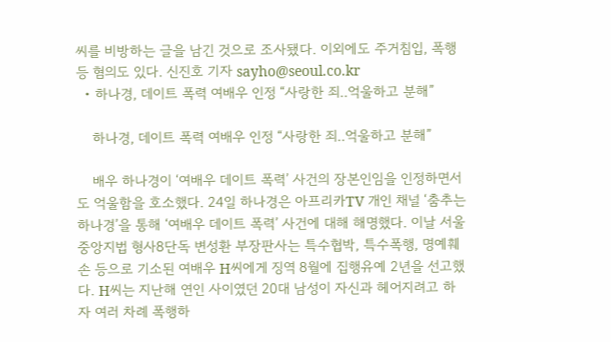씨를 비방하는 글을 남긴 것으로 조사됐다. 이외에도 주거침입, 폭행 등 혐의도 있다. 신진호 기자 sayho@seoul.co.kr
  • 하나경, 데이트 폭력 여배우 인정 “사랑한 죄..억울하고 분해”

    하나경, 데이트 폭력 여배우 인정 “사랑한 죄..억울하고 분해”

    배우 하나경이 ‘여배우 데이트 폭력’ 사건의 장본인임을 인정하면서도 억울함을 호소했다. 24일 하나경은 아프리카TV 개인 채널 ‘춤추는 하나경’을 통해 ‘여배우 데이트 폭력’ 사건에 대해 해명했다. 이날 서울중앙지법 형사8단독 변성환 부장판사는 특수협박, 특수폭행, 명예훼손 등으로 기소된 여배우 H씨에게 징역 8월에 집행유예 2년을 선고했다. H씨는 지난해 연인 사이였던 20대 남성이 자신과 헤어지려고 하자 여러 차례 폭행하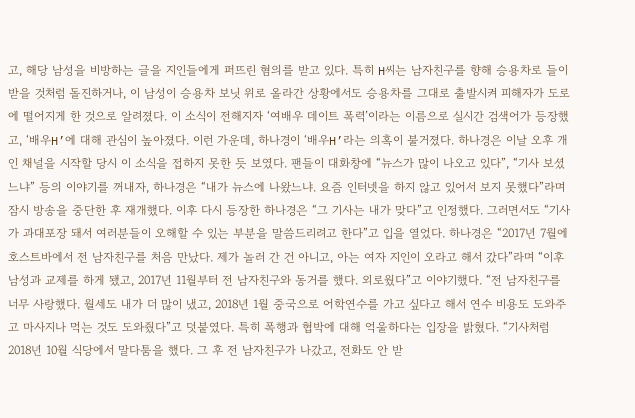고, 해당 남성을 비방하는 글을 지인들에게 퍼뜨린 혐의를 받고 있다. 특히 H씨는 남자친구를 향해 승용차로 들이받을 것처럼 돌진하거나, 이 남성이 승용차 보닛 위로 올라간 상황에서도 승용차를 그대로 출발시켜 피해자가 도로에 떨어지게 한 것으로 알려졌다. 이 소식이 전해지자 ‘여배우 데이트 폭력’이라는 이름으로 실시간 검색어가 등장했고, ‘배우H’에 대해 관심이 높아졌다. 이런 가운데, 하나경이 ‘배우H’라는 의혹이 불거졌다. 하나경은 이날 오후 개인 채널을 시작할 당시 이 소식을 접하지 못한 듯 보였다. 팬들이 대화창에 “뉴스가 많이 나오고 있다”, “기사 보셨느냐” 등의 이야기를 꺼내자, 하나경은 “내가 뉴스에 나왔느냐. 요즘 인터넷을 하지 않고 있어서 보지 못했다”라며 잠시 방송을 중단한 후 재개했다. 이후 다시 등장한 하나경은 “그 기사는 내가 맞다”고 인정했다. 그러면서도 “기사가 과대포장 돼서 여러분들이 오해할 수 있는 부분을 말씀드리려고 한다”고 입을 열었다. 하나경은 “2017년 7월에 호스트바에서 전 남자친구를 처음 만났다. 제가 놀러 간 건 아니고, 아는 여자 지인이 오라고 해서 갔다”라며 “이후 남성과 교제를 하게 됐고, 2017년 11월부터 전 남자친구와 동거를 했다. 외로웠다”고 이야기했다. “전 남자친구를 너무 사랑했다. 월세도 내가 더 많이 냈고, 2018년 1월 중국으로 어학연수를 가고 싶다고 해서 연수 비용도 도와주고 마사지나 먹는 것도 도와줬다”고 덧붙였다. 특히 폭행과 협박에 대해 억울하다는 입장을 밝혔다. “기사처럼 2018년 10월 식당에서 말다툼을 했다. 그 후 전 남자친구가 나갔고, 전화도 안 받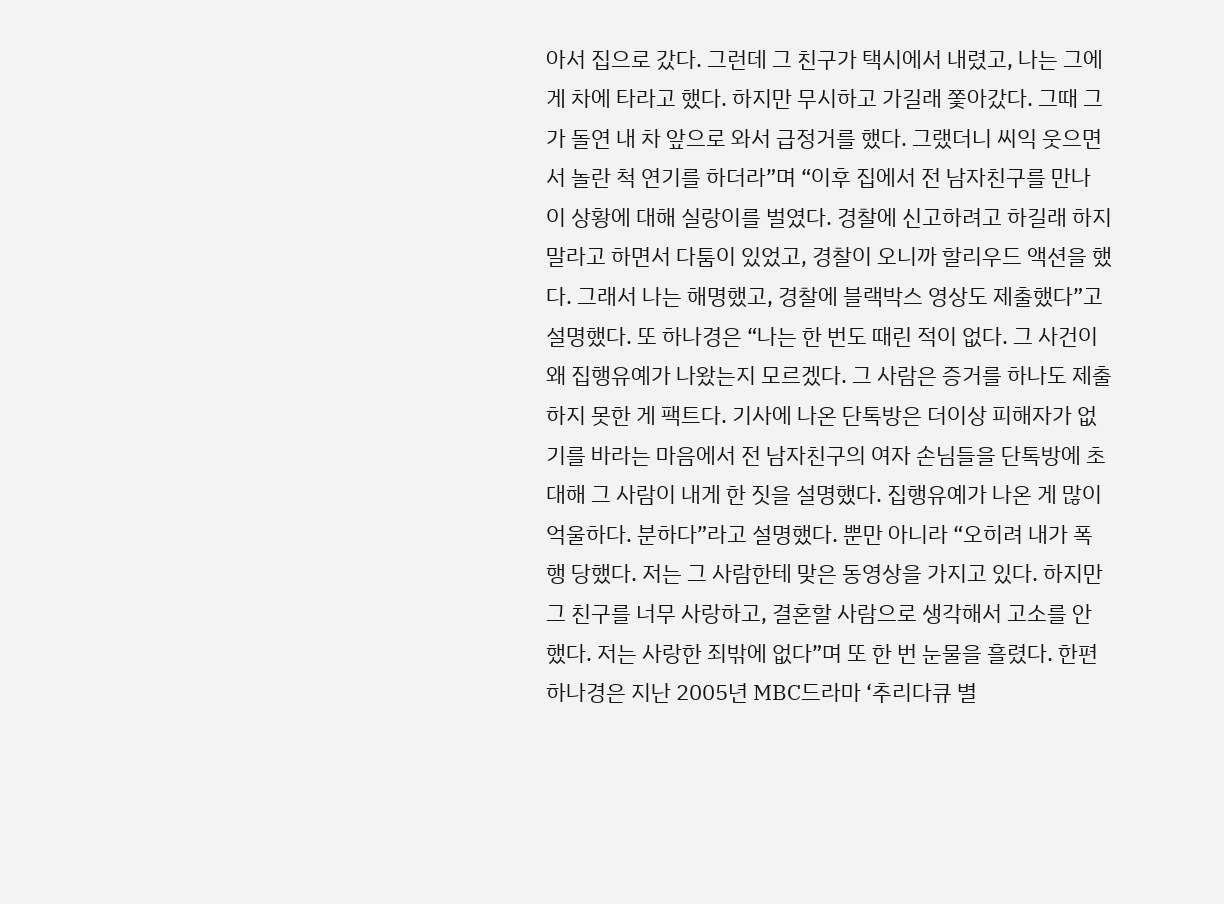아서 집으로 갔다. 그런데 그 친구가 택시에서 내렸고, 나는 그에게 차에 타라고 했다. 하지만 무시하고 가길래 쫓아갔다. 그때 그가 돌연 내 차 앞으로 와서 급정거를 했다. 그랬더니 씨익 웃으면서 놀란 척 연기를 하더라”며 “이후 집에서 전 남자친구를 만나 이 상황에 대해 실랑이를 벌였다. 경찰에 신고하려고 하길래 하지 말라고 하면서 다툼이 있었고, 경찰이 오니까 할리우드 액션을 했다. 그래서 나는 해명했고, 경찰에 블랙박스 영상도 제출했다”고 설명했다. 또 하나경은 “나는 한 번도 때린 적이 없다. 그 사건이 왜 집행유예가 나왔는지 모르겠다. 그 사람은 증거를 하나도 제출하지 못한 게 팩트다. 기사에 나온 단톡방은 더이상 피해자가 없기를 바라는 마음에서 전 남자친구의 여자 손님들을 단톡방에 초대해 그 사람이 내게 한 짓을 설명했다. 집행유예가 나온 게 많이 억울하다. 분하다”라고 설명했다. 뿐만 아니라 “오히려 내가 폭행 당했다. 저는 그 사람한테 맞은 동영상을 가지고 있다. 하지만 그 친구를 너무 사랑하고, 결혼할 사람으로 생각해서 고소를 안 했다. 저는 사랑한 죄밖에 없다”며 또 한 번 눈물을 흘렸다. 한편 하나경은 지난 2005년 MBC드라마 ‘추리다큐 별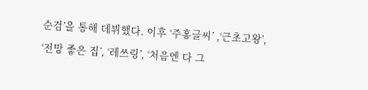순검’을 통해 데뷔했다. 이후 ‘주홍글씨’ ,‘근초고왕’, ‘전망 좋은 집’, ‘레쓰링’, ‘처음엔 다 그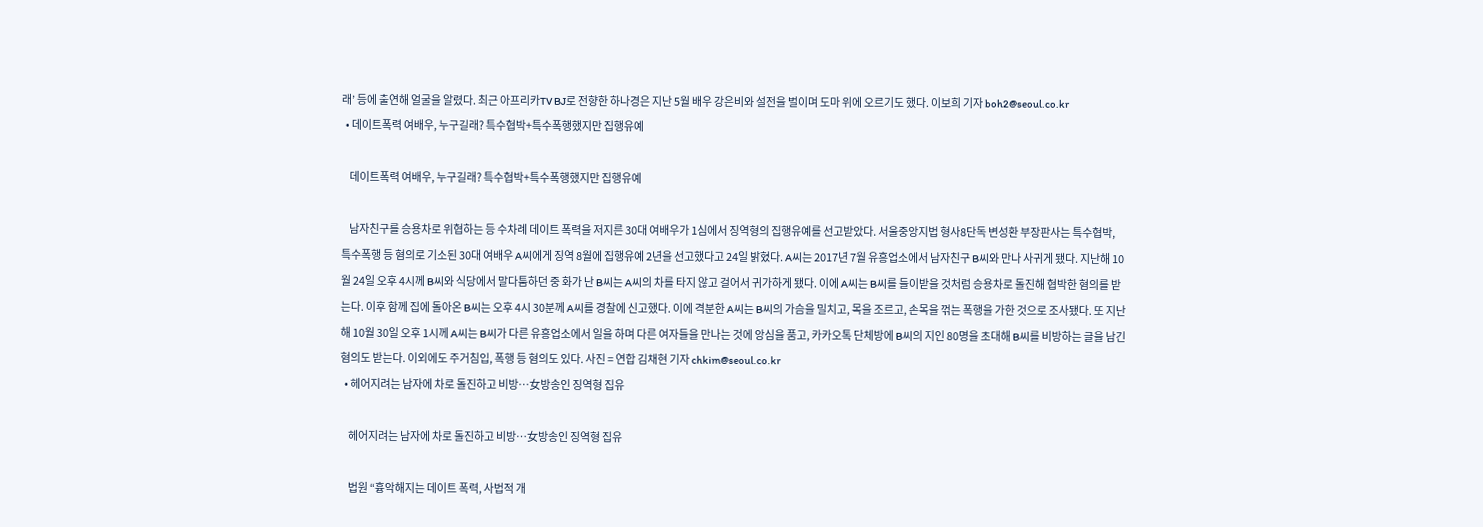래’ 등에 출연해 얼굴을 알렸다. 최근 아프리카TV BJ로 전향한 하나경은 지난 5월 배우 강은비와 설전을 벌이며 도마 위에 오르기도 했다. 이보희 기자 boh2@seoul.co.kr
  • 데이트폭력 여배우, 누구길래? 특수협박+특수폭행했지만 집행유예

    데이트폭력 여배우, 누구길래? 특수협박+특수폭행했지만 집행유예

    남자친구를 승용차로 위협하는 등 수차례 데이트 폭력을 저지른 30대 여배우가 1심에서 징역형의 집행유예를 선고받았다. 서울중앙지법 형사8단독 변성환 부장판사는 특수협박, 특수폭행 등 혐의로 기소된 30대 여배우 A씨에게 징역 8월에 집행유예 2년을 선고했다고 24일 밝혔다. A씨는 2017년 7월 유흥업소에서 남자친구 B씨와 만나 사귀게 됐다. 지난해 10월 24일 오후 4시께 B씨와 식당에서 말다툼하던 중 화가 난 B씨는 A씨의 차를 타지 않고 걸어서 귀가하게 됐다. 이에 A씨는 B씨를 들이받을 것처럼 승용차로 돌진해 협박한 혐의를 받는다. 이후 함께 집에 돌아온 B씨는 오후 4시 30분께 A씨를 경찰에 신고했다. 이에 격분한 A씨는 B씨의 가슴을 밀치고, 목을 조르고, 손목을 꺾는 폭행을 가한 것으로 조사됐다. 또 지난해 10월 30일 오후 1시께 A씨는 B씨가 다른 유흥업소에서 일을 하며 다른 여자들을 만나는 것에 앙심을 품고, 카카오톡 단체방에 B씨의 지인 80명을 초대해 B씨를 비방하는 글을 남긴 혐의도 받는다. 이외에도 주거침입, 폭행 등 혐의도 있다. 사진 = 연합 김채현 기자 chkim@seoul.co.kr
  • 헤어지려는 남자에 차로 돌진하고 비방…女방송인 징역형 집유

    헤어지려는 남자에 차로 돌진하고 비방…女방송인 징역형 집유

    법원 “흉악해지는 데이트 폭력, 사법적 개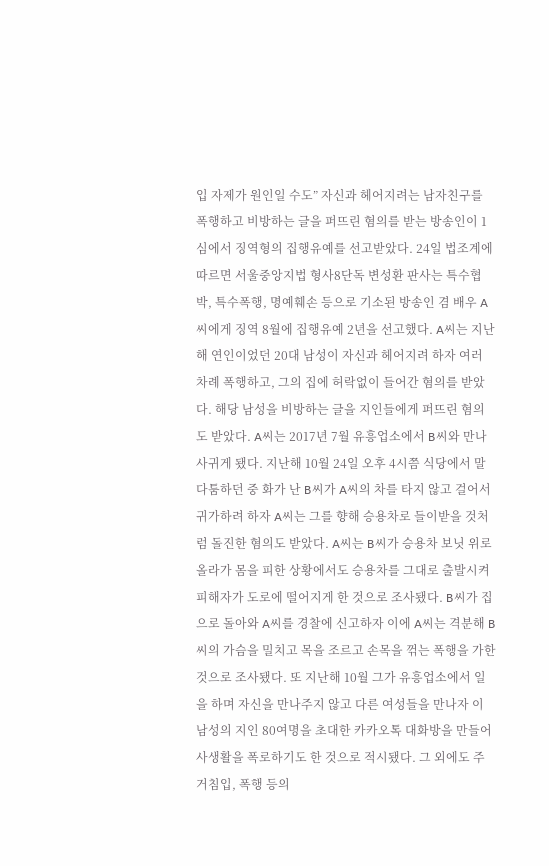입 자제가 원인일 수도” 자신과 헤어지려는 남자친구를 폭행하고 비방하는 글을 퍼뜨린 혐의를 받는 방송인이 1심에서 징역형의 집행유예를 선고받았다. 24일 법조계에 따르면 서울중앙지법 형사8단독 변성환 판사는 특수협박, 특수폭행, 명예훼손 등으로 기소된 방송인 겸 배우 A씨에게 징역 8월에 집행유예 2년을 선고했다. A씨는 지난해 연인이었던 20대 남성이 자신과 헤어지려 하자 여러 차례 폭행하고, 그의 집에 허락없이 들어간 혐의를 받았다. 해당 남성을 비방하는 글을 지인들에게 퍼뜨린 혐의도 받았다. A씨는 2017년 7월 유흥업소에서 B씨와 만나 사귀게 됐다. 지난해 10월 24일 오후 4시쯤 식당에서 말다툼하던 중 화가 난 B씨가 A씨의 차를 타지 않고 걸어서 귀가하려 하자 A씨는 그를 향해 승용차로 들이받을 것처럼 돌진한 혐의도 받았다. A씨는 B씨가 승용차 보닛 위로 올라가 몸을 피한 상황에서도 승용차를 그대로 출발시켜 피해자가 도로에 떨어지게 한 것으로 조사됐다. B씨가 집으로 돌아와 A씨를 경찰에 신고하자 이에 A씨는 격분해 B씨의 가슴을 밀치고 목을 조르고 손목을 꺾는 폭행을 가한 것으로 조사됐다. 또 지난해 10월 그가 유흥업소에서 일을 하며 자신을 만나주지 않고 다른 여성들을 만나자 이 남성의 지인 80여명을 초대한 카카오톡 대화방을 만들어 사생활을 폭로하기도 한 것으로 적시됐다. 그 외에도 주거침입, 폭행 등의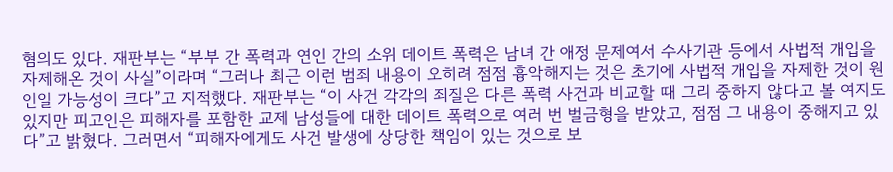혐의도 있다. 재판부는 “부부 간 폭력과 연인 간의 소위 데이트 폭력은 남녀 간 애정 문제여서 수사기관 등에서 사법적 개입을 자제해온 것이 사실”이라며 “그러나 최근 이런 범죄 내용이 오히려 점점 흉악해지는 것은 초기에 사법적 개입을 자제한 것이 원인일 가능성이 크다”고 지적했다. 재판부는 “이 사건 각각의 죄질은 다른 폭력 사건과 비교할 때 그리 중하지 않다고 볼 여지도 있지만 피고인은 피해자를 포함한 교제 남성들에 대한 데이트 폭력으로 여러 번 벌금형을 받았고, 점점 그 내용이 중해지고 있다”고 밝혔다. 그러면서 “피해자에게도 사건 발생에 상당한 책임이 있는 것으로 보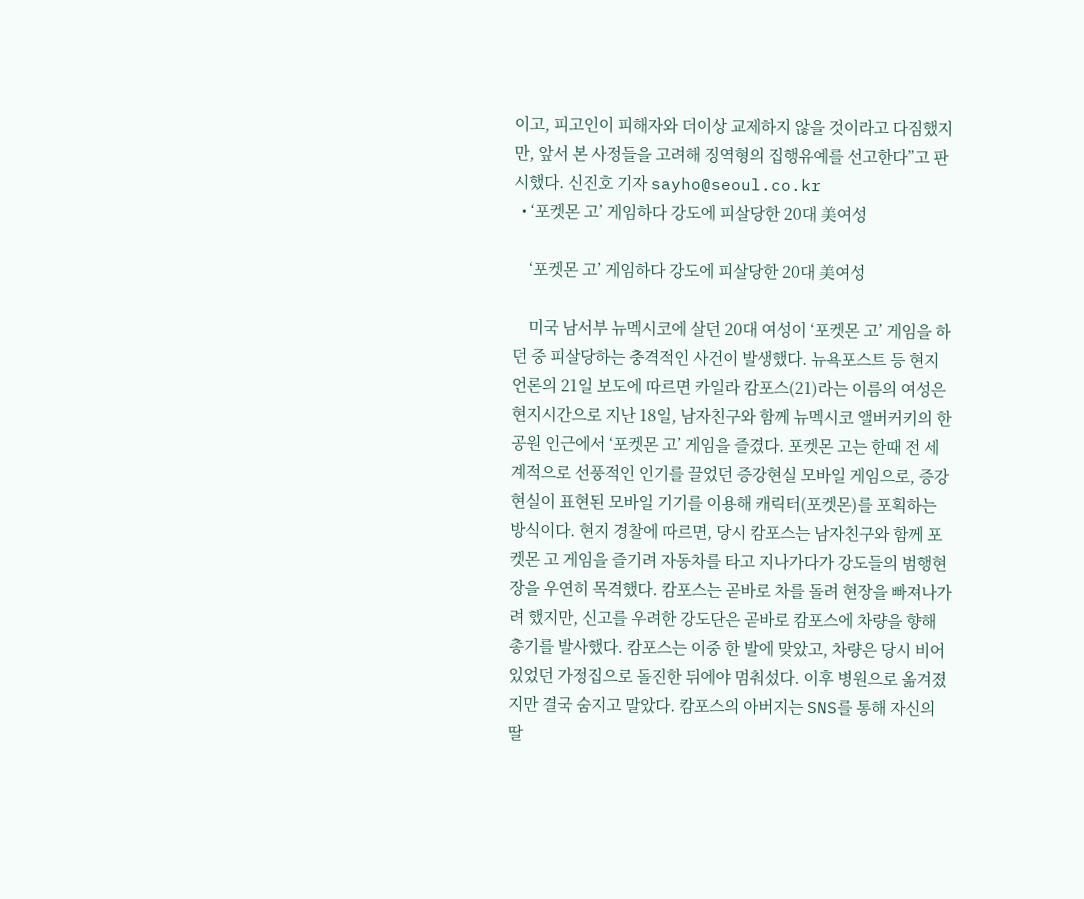이고, 피고인이 피해자와 더이상 교제하지 않을 것이라고 다짐했지만, 앞서 본 사정들을 고려해 징역형의 집행유예를 선고한다”고 판시했다. 신진호 기자 sayho@seoul.co.kr
  • ‘포켓몬 고’ 게임하다 강도에 피살당한 20대 美여성

    ‘포켓몬 고’ 게임하다 강도에 피살당한 20대 美여성

    미국 남서부 뉴멕시코에 살던 20대 여성이 ‘포켓몬 고’ 게임을 하던 중 피살당하는 충격적인 사건이 발생했다. 뉴욕포스트 등 현지 언론의 21일 보도에 따르면 카일라 캄포스(21)라는 이름의 여성은 현지시간으로 지난 18일, 남자친구와 함께 뉴멕시코 앨버커키의 한 공원 인근에서 ‘포켓몬 고’ 게임을 즐겼다. 포켓몬 고는 한때 전 세계적으로 선풍적인 인기를 끌었던 증강현실 모바일 게임으로, 증강현실이 표현된 모바일 기기를 이용해 캐릭터(포켓몬)를 포획하는 방식이다. 현지 경찰에 따르면, 당시 캄포스는 남자친구와 함께 포켓몬 고 게임을 즐기려 자동차를 타고 지나가다가 강도들의 범행현장을 우연히 목격했다. 캄포스는 곧바로 차를 돌려 현장을 빠져나가려 했지만, 신고를 우려한 강도단은 곧바로 캄포스에 차량을 향해 총기를 발사했다. 캄포스는 이중 한 발에 맞았고, 차량은 당시 비어있었던 가정집으로 돌진한 뒤에야 멈춰섰다. 이후 병원으로 옮겨졌지만 결국 숨지고 말았다. 캄포스의 아버지는 SNS를 통해 자신의 딸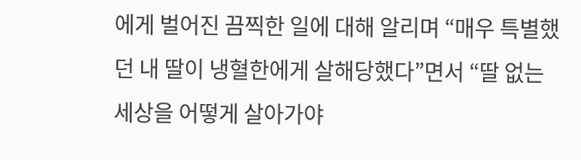에게 벌어진 끔찍한 일에 대해 알리며 “매우 특별했던 내 딸이 냉혈한에게 살해당했다”면서 “딸 없는 세상을 어떻게 살아가야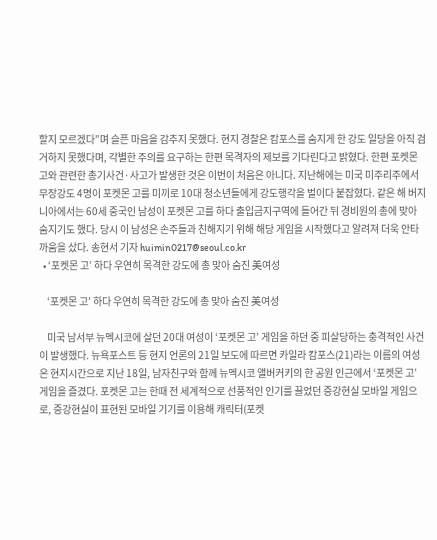할지 모르겠다”며 슬픈 마음을 감추지 못했다. 현지 경찰은 캄포스를 숨지게 한 강도 일당을 아직 검거하지 못했다며, 각별한 주의를 요구하는 한편 목격자의 제보를 기다린다고 밝혔다. 한편 포켓몬 고와 관련한 총기사건·사고가 발생한 것은 이번이 처음은 아니다. 지난해에는 미국 미주리주에서 무장강도 4명이 포켓몬 고를 미끼로 10대 청소년들에게 강도행각을 벌이다 붙잡혔다. 같은 해 버지니아에서는 60세 중국인 남성이 포켓몬 고를 하다 출입금지구역에 들어간 뒤 경비원의 총에 맞아 숨지기도 했다. 당시 이 남성은 손주들과 친해지기 위해 해당 게임을 시작했다고 알려져 더욱 안타까움을 샀다. 송현서 기자 huimin0217@seoul.co.kr
  • ‘포켓몬 고’ 하다 우연히 목격한 강도에 총 맞아 숨진 美여성

    ‘포켓몬 고’ 하다 우연히 목격한 강도에 총 맞아 숨진 美여성

    미국 남서부 뉴멕시코에 살던 20대 여성이 ‘포켓몬 고’ 게임을 하던 중 피살당하는 충격적인 사건이 발생했다. 뉴욕포스트 등 현지 언론의 21일 보도에 따르면 카일라 캄포스(21)라는 이름의 여성은 현지시간으로 지난 18일, 남자친구와 함께 뉴멕시코 앨버커키의 한 공원 인근에서 ‘포켓몬 고’ 게임을 즐겼다. 포켓몬 고는 한때 전 세계적으로 선풍적인 인기를 끌었던 증강현실 모바일 게임으로, 증강현실이 표현된 모바일 기기를 이용해 캐릭터(포켓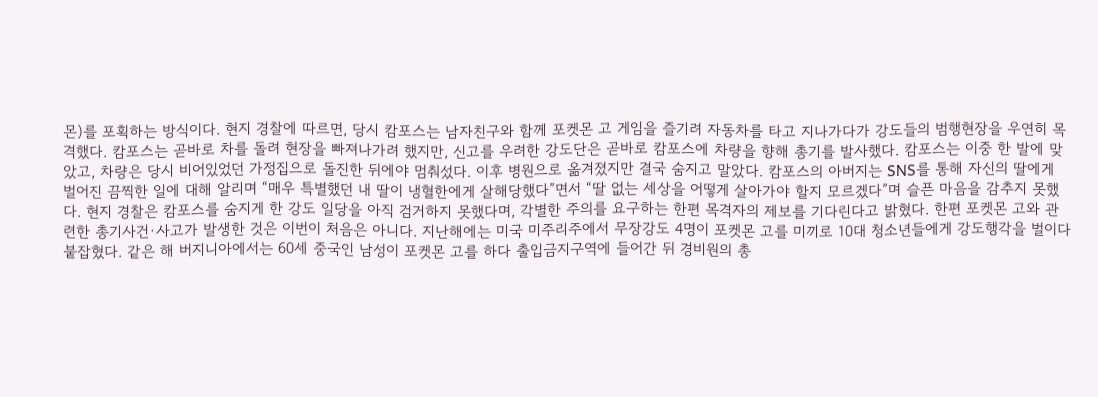몬)를 포획하는 방식이다. 현지 경찰에 따르면, 당시 캄포스는 남자친구와 함께 포켓몬 고 게임을 즐기려 자동차를 타고 지나가다가 강도들의 범행현장을 우연히 목격했다. 캄포스는 곧바로 차를 돌려 현장을 빠져나가려 했지만, 신고를 우려한 강도단은 곧바로 캄포스에 차량을 향해 총기를 발사했다. 캄포스는 이중 한 발에 맞았고, 차량은 당시 비어있었던 가정집으로 돌진한 뒤에야 멈춰섰다. 이후 병원으로 옮겨졌지만 결국 숨지고 말았다. 캄포스의 아버지는 SNS를 통해 자신의 딸에게 벌어진 끔찍한 일에 대해 알리며 “매우 특별했던 내 딸이 냉혈한에게 살해당했다”면서 “딸 없는 세상을 어떻게 살아가야 할지 모르겠다”며 슬픈 마음을 감추지 못했다. 현지 경찰은 캄포스를 숨지게 한 강도 일당을 아직 검거하지 못했다며, 각별한 주의를 요구하는 한편 목격자의 제보를 기다린다고 밝혔다. 한편 포켓몬 고와 관련한 총기사건·사고가 발생한 것은 이번이 처음은 아니다. 지난해에는 미국 미주리주에서 무장강도 4명이 포켓몬 고를 미끼로 10대 청소년들에게 강도행각을 벌이다 붙잡혔다. 같은 해 버지니아에서는 60세 중국인 남성이 포켓몬 고를 하다 출입금지구역에 들어간 뒤 경비원의 총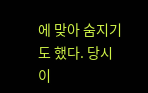에 맞아 숨지기도 했다. 당시 이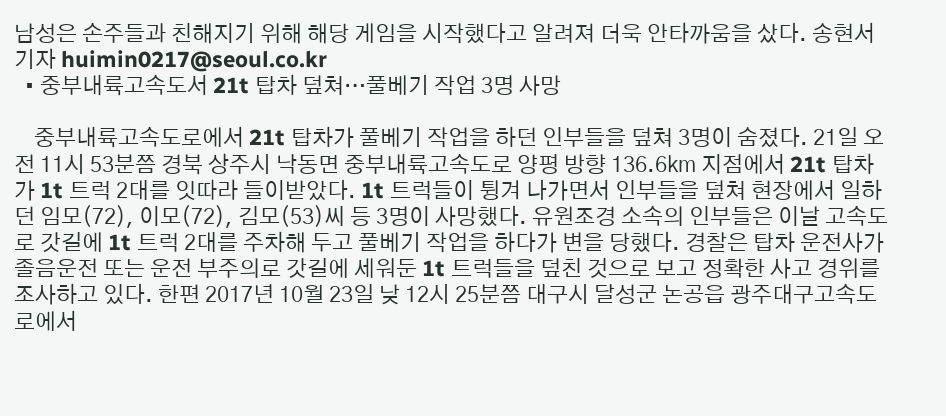남성은 손주들과 친해지기 위해 해당 게임을 시작했다고 알려져 더욱 안타까움을 샀다. 송현서 기자 huimin0217@seoul.co.kr
  • 중부내륙고속도서 21t 탑차 덮쳐…풀베기 작업 3명 사망

    중부내륙고속도로에서 21t 탑차가 풀베기 작업을 하던 인부들을 덮쳐 3명이 숨졌다. 21일 오전 11시 53분쯤 경북 상주시 낙동면 중부내륙고속도로 양평 방향 136.6㎞ 지점에서 21t 탑차가 1t 트럭 2대를 잇따라 들이받았다. 1t 트럭들이 튕겨 나가면서 인부들을 덮쳐 현장에서 일하던 임모(72), 이모(72), 김모(53)씨 등 3명이 사망했다. 유원조경 소속의 인부들은 이날 고속도로 갓길에 1t 트럭 2대를 주차해 두고 풀베기 작업을 하다가 변을 당했다. 경찰은 탑차 운전사가 졸음운전 또는 운전 부주의로 갓길에 세워둔 1t 트럭들을 덮친 것으로 보고 정확한 사고 경위를 조사하고 있다. 한편 2017년 10월 23일 낮 12시 25분쯤 대구시 달성군 논공읍 광주대구고속도로에서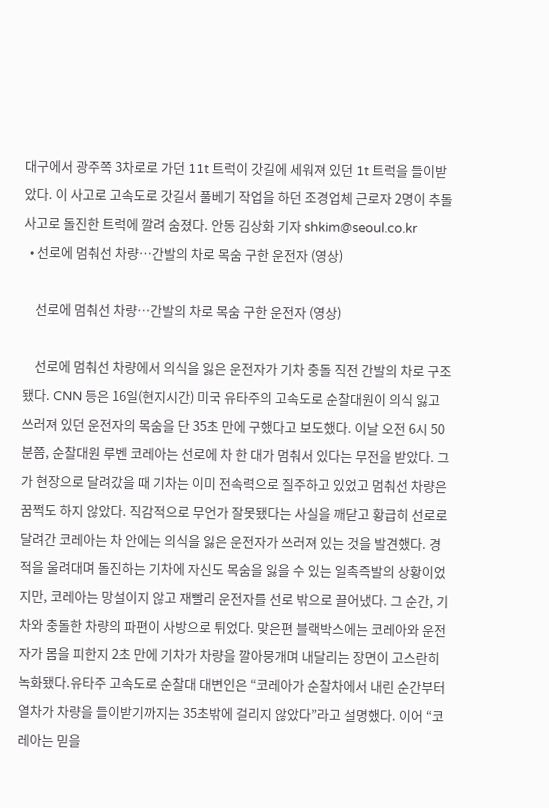대구에서 광주쪽 3차로로 가던 11t 트럭이 갓길에 세워져 있던 1t 트럭을 들이받았다. 이 사고로 고속도로 갓길서 풀베기 작업을 하던 조경업체 근로자 2명이 추돌사고로 돌진한 트럭에 깔려 숨졌다. 안동 김상화 기자 shkim@seoul.co.kr
  • 선로에 멈춰선 차량…간발의 차로 목숨 구한 운전자 (영상)

    선로에 멈춰선 차량…간발의 차로 목숨 구한 운전자 (영상)

    선로에 멈춰선 차량에서 의식을 잃은 운전자가 기차 충돌 직전 간발의 차로 구조됐다. CNN 등은 16일(현지시간) 미국 유타주의 고속도로 순찰대원이 의식 잃고 쓰러져 있던 운전자의 목숨을 단 35초 만에 구했다고 보도했다. 이날 오전 6시 50분쯤, 순찰대원 루벤 코레아는 선로에 차 한 대가 멈춰서 있다는 무전을 받았다. 그가 현장으로 달려갔을 때 기차는 이미 전속력으로 질주하고 있었고 멈춰선 차량은 꿈쩍도 하지 않았다. 직감적으로 무언가 잘못됐다는 사실을 깨닫고 황급히 선로로 달려간 코레아는 차 안에는 의식을 잃은 운전자가 쓰러져 있는 것을 발견했다. 경적을 울려대며 돌진하는 기차에 자신도 목숨을 잃을 수 있는 일촉즉발의 상황이었지만, 코레아는 망설이지 않고 재빨리 운전자를 선로 밖으로 끌어냈다. 그 순간, 기차와 충돌한 차량의 파편이 사방으로 튀었다. 맞은편 블랙박스에는 코레아와 운전자가 몸을 피한지 2초 만에 기차가 차량을 깔아뭉개며 내달리는 장면이 고스란히 녹화됐다.유타주 고속도로 순찰대 대변인은 “코레아가 순찰차에서 내린 순간부터 열차가 차량을 들이받기까지는 35초밖에 걸리지 않았다”라고 설명했다. 이어 “코레아는 믿을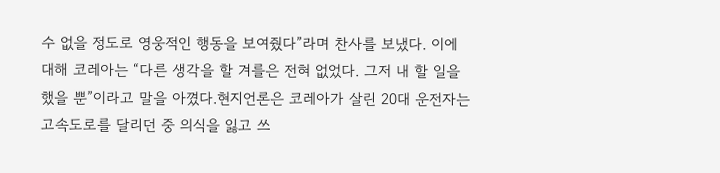수 없을 정도로 영웅적인 행동을 보여줬다”라며 찬사를 보냈다. 이에 대해 코레아는 “다른 생각을 할 겨를은 전혀 없었다. 그저 내 할 일을 했을 뿐”이라고 말을 아꼈다.현지언론은 코레아가 살린 20대 운전자는 고속도로를 달리던 중 의식을 잃고 쓰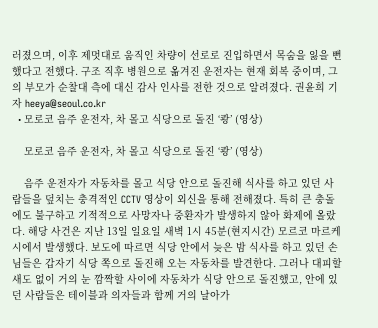러졌으며, 이후 제멋대로 움직인 차량이 선로로 진입하면서 목숨을 잃을 뻔했다고 전했다. 구조 직후 병원으로 옮겨진 운전자는 현재 회복 중이며, 그의 부모가 순찰대 측에 대신 감사 인사를 전한 것으로 알려졌다. 권윤희 기자 heeya@seoul.co.kr
  • 모로코 음주 운전자, 차 몰고 식당으로 돌진 ‘쾅’ (영상)

    모로코 음주 운전자, 차 몰고 식당으로 돌진 ‘쾅’ (영상)

    음주 운전자가 자동차를 몰고 식당 안으로 돌진해 식사를 하고 있던 사람들을 덮치는 충격적인 CCTV 영상이 외신을 통해 전해졌다. 특히 큰 충돌에도 불구하고 기적적으로 사망자나 중환자가 발생하지 않아 화제에 올랐다. 해당 사건은 지난 13일 일요일 새벽 1시 45분(현지시간) 모르코 마르케시에서 발생했다. 보도에 따르면 식당 안에서 늦은 밤 식사를 하고 있던 손님들은 갑자기 식당 쪽으로 돌진해 오는 자동차를 발견한다. 그러나 대피할 새도 없이 거의 눈 깜짝할 사이에 자동차가 식당 안으로 돌진했고, 안에 있던 사람들은 테이블과 의자들과 함께 거의 날아가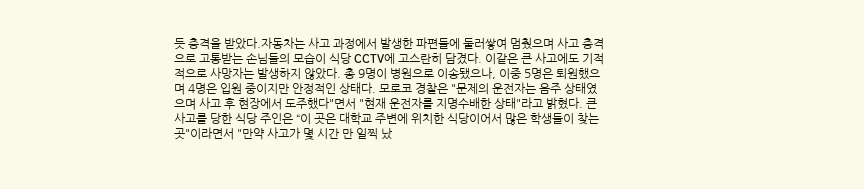듯 충격을 받았다.자동차는 사고 과정에서 발생한 파편들에 둘러쌓여 멈췄으며 사고 충격으로 고통받는 손님들의 모습이 식당 CCTV에 고스란히 담겼다. 이같은 큰 사고에도 기적적으로 사망자는 발생하지 않았다. 총 9명이 병원으로 이송됐으나, 이중 5명은 퇴원했으며 4명은 입원 중이지만 안정적인 상태다. 모로코 경찰은 "문제의 운전자는 음주 상태였으며 사고 후 현장에서 도주했다"면서 "현재 운전자를 지명수배한 상태"라고 밝혔다. 큰 사고를 당한 식당 주인은 “이 곳은 대학교 주변에 위치한 식당이어서 많은 학생들이 찾는 곳"이라면서 "만약 사고가 몇 시간 만 일찍 났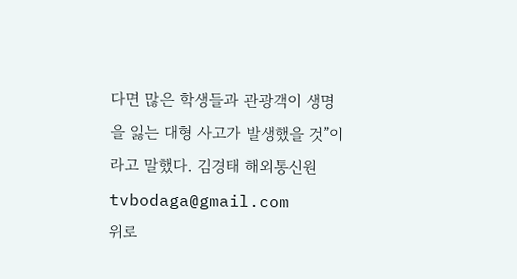다면 많은 학생들과 관광객이 생명을 잃는 대형 사고가 발생했을 것”이라고 말했다. 김경태 해외통신원 tvbodaga@gmail.com
위로